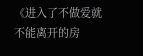《进入了不做爱就不能离开的房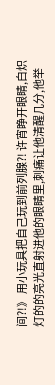间?!》 用小玩具把自己玩到前列腺?! 许宵睁开眼睛,白炽灯的的亮光直射进他的眼睛里,刺痛让他清醒几分,他举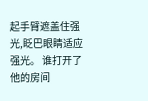起手臂遮盖住强光,眨巴眼睛适应强光。 谁打开了他的房间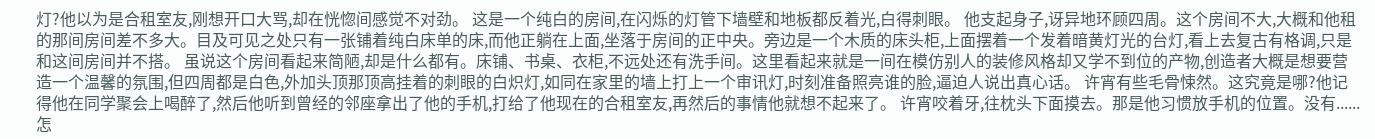灯?他以为是合租室友,刚想开口大骂,却在恍惚间感觉不对劲。 这是一个纯白的房间,在闪烁的灯管下墙壁和地板都反着光,白得刺眼。 他支起身子,讶异地环顾四周。这个房间不大,大概和他租的那间房间差不多大。目及可见之处只有一张铺着纯白床单的床,而他正躺在上面,坐落于房间的正中央。旁边是一个木质的床头柜,上面摆着一个发着暗黄灯光的台灯,看上去复古有格调,只是和这间房间并不搭。 虽说这个房间看起来简陋,却是什么都有。床铺、书桌、衣柜,不远处还有洗手间。这里看起来就是一间在模仿别人的装修风格却又学不到位的产物,创造者大概是想要营造一个温馨的氛围,但四周都是白色,外加头顶那顶高挂着的刺眼的白炽灯,如同在家里的墙上打上一个审讯灯,时刻准备照亮谁的脸,逼迫人说出真心话。 许宵有些毛骨悚然。这究竟是哪?他记得他在同学聚会上喝醉了,然后他听到曾经的邻座拿出了他的手机,打给了他现在的合租室友,再然后的事情他就想不起来了。 许宵咬着牙,往枕头下面摸去。那是他习惯放手机的位置。没有......怎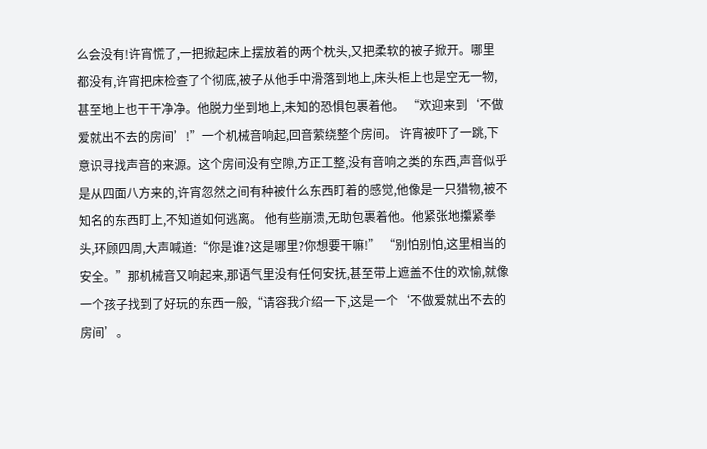么会没有!许宵慌了,一把掀起床上摆放着的两个枕头,又把柔软的被子掀开。哪里都没有,许宵把床检查了个彻底,被子从他手中滑落到地上,床头柜上也是空无一物,甚至地上也干干净净。他脱力坐到地上,未知的恐惧包裹着他。 “欢迎来到‘不做爱就出不去的房间’!”一个机械音响起,回音萦绕整个房间。 许宵被吓了一跳,下意识寻找声音的来源。这个房间没有空隙,方正工整,没有音响之类的东西,声音似乎是从四面八方来的,许宵忽然之间有种被什么东西盯着的感觉,他像是一只猎物,被不知名的东西盯上,不知道如何逃离。 他有些崩溃,无助包裹着他。他紧张地攥紧拳头,环顾四周,大声喊道:“你是谁?这是哪里?你想要干嘛!” “别怕别怕,这里相当的安全。”那机械音又响起来,那语气里没有任何安抚,甚至带上遮盖不住的欢愉,就像一个孩子找到了好玩的东西一般,“请容我介绍一下,这是一个‘不做爱就出不去的房间’。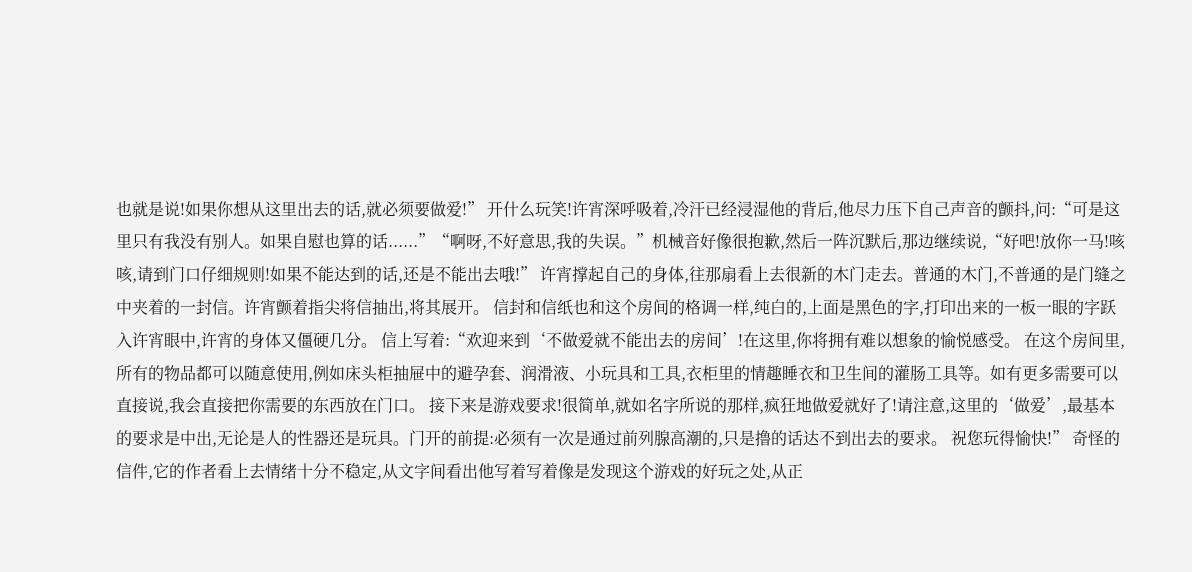也就是说!如果你想从这里出去的话,就必须要做爱!” 开什么玩笑!许宵深呼吸着,冷汗已经浸湿他的背后,他尽力压下自己声音的颤抖,问:“可是这里只有我没有别人。如果自慰也算的话......”“啊呀,不好意思,我的失误。”机械音好像很抱歉,然后一阵沉默后,那边继续说,“好吧!放你一马!咳咳,请到门口仔细规则!如果不能达到的话,还是不能出去哦!” 许宵撑起自己的身体,往那扇看上去很新的木门走去。普通的木门,不普通的是门缝之中夹着的一封信。许宵颤着指尖将信抽出,将其展开。 信封和信纸也和这个房间的格调一样,纯白的,上面是黑色的字,打印出来的一板一眼的字跃入许宵眼中,许宵的身体又僵硬几分。 信上写着:“欢迎来到‘不做爱就不能出去的房间’!在这里,你将拥有难以想象的愉悦感受。 在这个房间里,所有的物品都可以随意使用,例如床头柜抽屉中的避孕套、润滑液、小玩具和工具,衣柜里的情趣睡衣和卫生间的灌肠工具等。如有更多需要可以直接说,我会直接把你需要的东西放在门口。 接下来是游戏要求!很简单,就如名字所说的那样,疯狂地做爱就好了!请注意,这里的‘做爱’,最基本的要求是中出,无论是人的性器还是玩具。门开的前提:必须有一次是通过前列腺高潮的,只是撸的话达不到出去的要求。 祝您玩得愉快!” 奇怪的信件,它的作者看上去情绪十分不稳定,从文字间看出他写着写着像是发现这个游戏的好玩之处,从正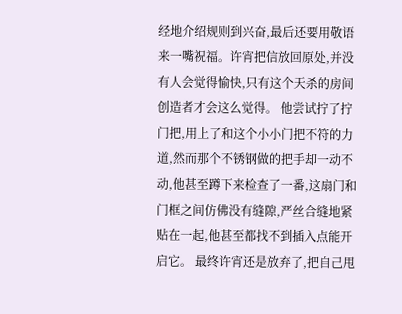经地介绍规则到兴奋,最后还要用敬语来一嘴祝福。许宵把信放回原处,并没有人会觉得愉快,只有这个天杀的房间创造者才会这么觉得。 他尝试拧了拧门把,用上了和这个小小门把不符的力道,然而那个不锈钢做的把手却一动不动,他甚至蹲下来检查了一番,这扇门和门框之间仿佛没有缝隙,严丝合缝地紧贴在一起,他甚至都找不到插入点能开启它。 最终许宵还是放弃了,把自己甩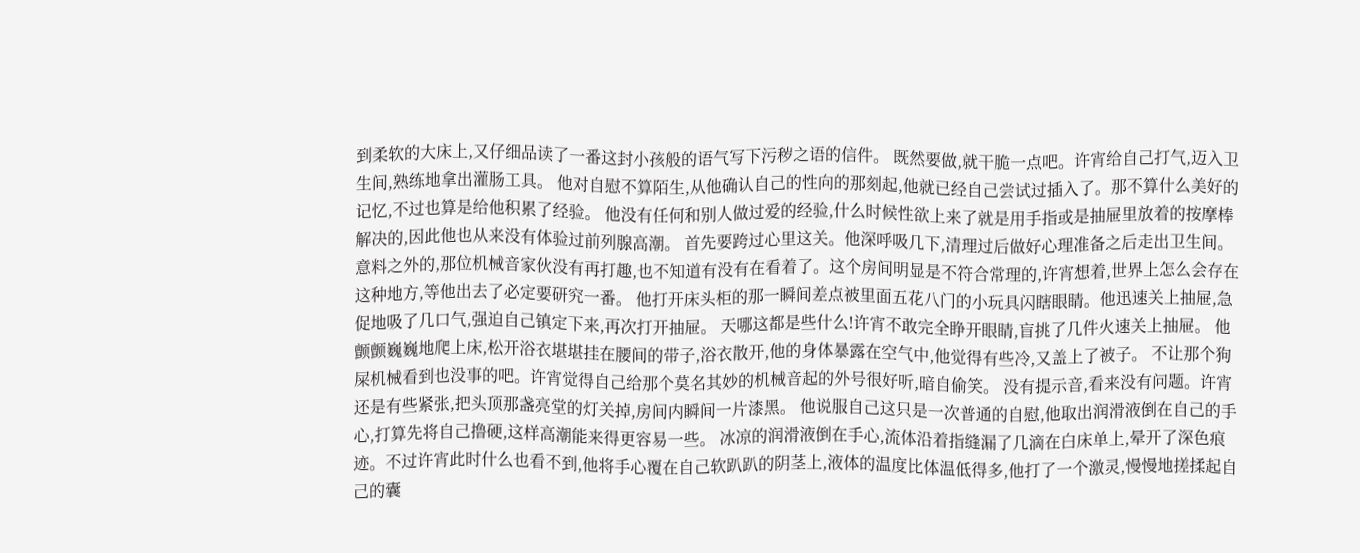到柔软的大床上,又仔细品读了一番这封小孩般的语气写下污秽之语的信件。 既然要做,就干脆一点吧。许宵给自己打气,迈入卫生间,熟练地拿出灌肠工具。 他对自慰不算陌生,从他确认自己的性向的那刻起,他就已经自己尝试过插入了。那不算什么美好的记忆,不过也算是给他积累了经验。 他没有任何和别人做过爱的经验,什么时候性欲上来了就是用手指或是抽屉里放着的按摩棒解决的,因此他也从来没有体验过前列腺高潮。 首先要跨过心里这关。他深呼吸几下,清理过后做好心理准备之后走出卫生间。 意料之外的,那位机械音家伙没有再打趣,也不知道有没有在看着了。这个房间明显是不符合常理的,许宵想着,世界上怎么会存在这种地方,等他出去了必定要研究一番。 他打开床头柜的那一瞬间差点被里面五花八门的小玩具闪瞎眼睛。他迅速关上抽屉,急促地吸了几口气,强迫自己镇定下来,再次打开抽屉。 天哪这都是些什么!许宵不敢完全睁开眼睛,盲挑了几件火速关上抽屉。 他颤颤巍巍地爬上床,松开浴衣堪堪挂在腰间的带子,浴衣散开,他的身体暴露在空气中,他觉得有些冷,又盖上了被子。 不让那个狗屎机械看到也没事的吧。许宵觉得自己给那个莫名其妙的机械音起的外号很好听,暗自偷笑。 没有提示音,看来没有问题。许宵还是有些紧张,把头顶那盏亮堂的灯关掉,房间内瞬间一片漆黑。 他说服自己这只是一次普通的自慰,他取出润滑液倒在自己的手心,打算先将自己撸硬,这样高潮能来得更容易一些。 冰凉的润滑液倒在手心,流体沿着指缝漏了几滴在白床单上,晕开了深色痕迹。不过许宵此时什么也看不到,他将手心覆在自己软趴趴的阴茎上,液体的温度比体温低得多,他打了一个激灵,慢慢地搓揉起自己的囊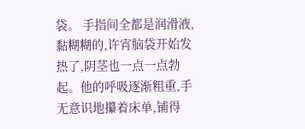袋。 手指间全都是润滑液,黏糊糊的,许宵脑袋开始发热了,阴茎也一点一点勃起。他的呼吸逐渐粗重,手无意识地攥着床单,铺得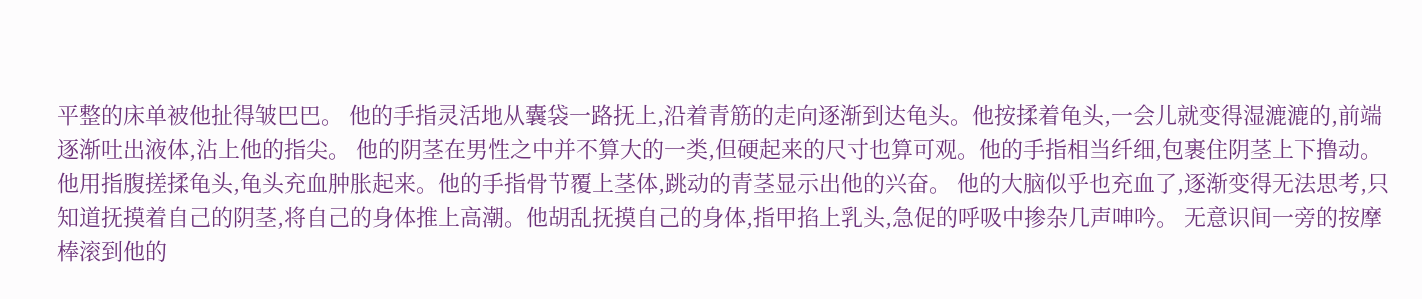平整的床单被他扯得皱巴巴。 他的手指灵活地从囊袋一路抚上,沿着青筋的走向逐渐到达龟头。他按揉着龟头,一会儿就变得湿漉漉的,前端逐渐吐出液体,沾上他的指尖。 他的阴茎在男性之中并不算大的一类,但硬起来的尺寸也算可观。他的手指相当纤细,包裹住阴茎上下撸动。他用指腹搓揉龟头,龟头充血肿胀起来。他的手指骨节覆上茎体,跳动的青茎显示出他的兴奋。 他的大脑似乎也充血了,逐渐变得无法思考,只知道抚摸着自己的阴茎,将自己的身体推上高潮。他胡乱抚摸自己的身体,指甲掐上乳头,急促的呼吸中掺杂几声呻吟。 无意识间一旁的按摩棒滚到他的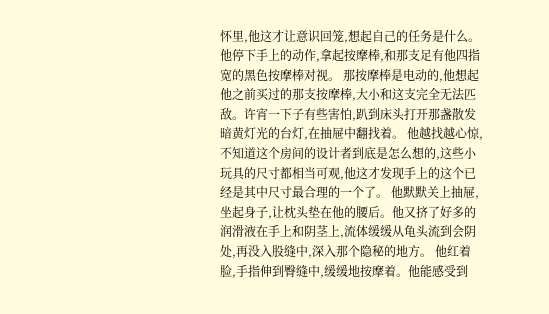怀里,他这才让意识回笼,想起自己的任务是什么。他停下手上的动作,拿起按摩棒,和那支足有他四指宽的黑色按摩棒对视。 那按摩棒是电动的,他想起他之前买过的那支按摩棒,大小和这支完全无法匹敌。许宵一下子有些害怕,趴到床头打开那盏散发暗黄灯光的台灯,在抽屉中翻找着。 他越找越心惊,不知道这个房间的设计者到底是怎么想的,这些小玩具的尺寸都相当可观,他这才发现手上的这个已经是其中尺寸最合理的一个了。 他默默关上抽屉,坐起身子,让枕头垫在他的腰后。他又挤了好多的润滑液在手上和阴茎上,流体缓缓从龟头流到会阴处,再没入股缝中,深入那个隐秘的地方。 他红着脸,手指伸到臀缝中,缓缓地按摩着。他能感受到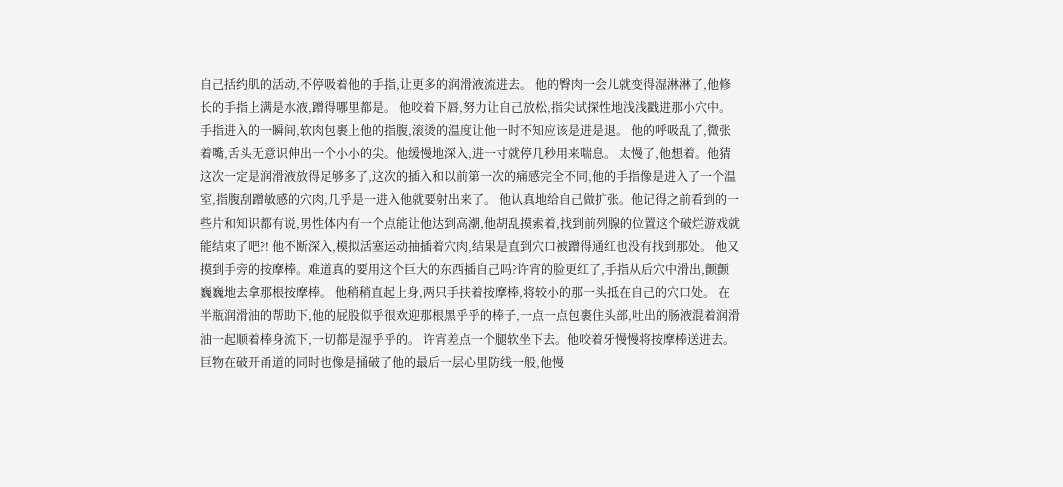自己括约肌的活动,不停吸着他的手指,让更多的润滑液流进去。 他的臀肉一会儿就变得湿淋淋了,他修长的手指上满是水液,蹭得哪里都是。 他咬着下唇,努力让自己放松,指尖试探性地浅浅戳进那小穴中。手指进入的一瞬间,软肉包裹上他的指腹,滚烫的温度让他一时不知应该是进是退。 他的呼吸乱了,微张着嘴,舌头无意识伸出一个小小的尖。他缓慢地深入,进一寸就停几秒用来喘息。 太慢了,他想着。他猜这次一定是润滑液放得足够多了,这次的插入和以前第一次的痛感完全不同,他的手指像是进入了一个温室,指腹刮蹭敏感的穴肉,几乎是一进入他就要射出来了。 他认真地给自己做扩张。他记得之前看到的一些片和知识都有说,男性体内有一个点能让他达到高潮,他胡乱摸索着,找到前列腺的位置这个破烂游戏就能结束了吧?! 他不断深入,模拟活塞运动抽插着穴肉,结果是直到穴口被蹭得通红也没有找到那处。 他又摸到手旁的按摩棒。难道真的要用这个巨大的东西插自己吗?许宵的脸更红了,手指从后穴中滑出,颤颤巍巍地去拿那根按摩棒。 他稍稍直起上身,两只手扶着按摩棒,将较小的那一头抵在自己的穴口处。 在半瓶润滑油的帮助下,他的屁股似乎很欢迎那根黑乎乎的棒子,一点一点包裹住头部,吐出的肠液混着润滑油一起顺着棒身流下,一切都是湿乎乎的。 许宵差点一个腿软坐下去。他咬着牙慢慢将按摩棒送进去。巨物在破开甬道的同时也像是捅破了他的最后一层心里防线一般,他慢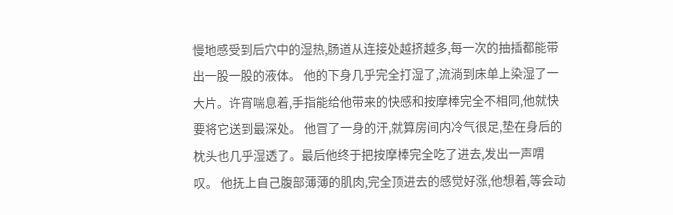慢地感受到后穴中的湿热,肠道从连接处越挤越多,每一次的抽插都能带出一股一股的液体。 他的下身几乎完全打湿了,流淌到床单上染湿了一大片。许宵喘息着,手指能给他带来的快感和按摩棒完全不相同,他就快要将它送到最深处。 他冒了一身的汗,就算房间内冷气很足,垫在身后的枕头也几乎湿透了。最后他终于把按摩棒完全吃了进去,发出一声喟叹。 他抚上自己腹部薄薄的肌肉,完全顶进去的感觉好涨,他想着,等会动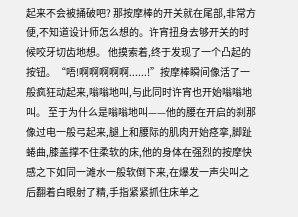起来不会被捅破吧? 那按摩棒的开关就在尾部,非常方便,不知道设计师怎么想的。许宵扭身去够开关的时候咬牙切齿地想。 他摸索着,终于发现了一个凸起的按钮。“唔!啊啊啊啊啊......!”按摩棒瞬间像活了一般疯狂动起来,嗡嗡地叫,与此同时许宵也开始嗡嗡地叫。 至于为什么是嗡嗡地叫——他的腰在开启的刹那像过电一般弓起来,腿上和腰际的肌肉开始痉挛,脚趾蜷曲,膝盖撑不住柔软的床,他的身体在强烈的按摩快感之下如同一滩水一般软倒下来,在爆发一声尖叫之后翻着白眼射了精,手指紧紧抓住床单之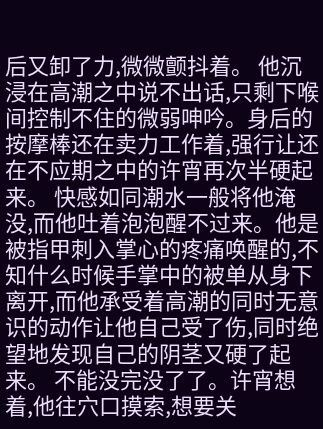后又卸了力,微微颤抖着。 他沉浸在高潮之中说不出话,只剩下喉间控制不住的微弱呻吟。身后的按摩棒还在卖力工作着,强行让还在不应期之中的许宵再次半硬起来。 快感如同潮水一般将他淹没,而他吐着泡泡醒不过来。他是被指甲刺入掌心的疼痛唤醒的,不知什么时候手掌中的被单从身下离开,而他承受着高潮的同时无意识的动作让他自己受了伤,同时绝望地发现自己的阴茎又硬了起来。 不能没完没了了。许宵想着,他往穴口摸索,想要关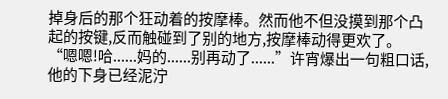掉身后的那个狂动着的按摩棒。然而他不但没摸到那个凸起的按键,反而触碰到了别的地方,按摩棒动得更欢了。 “嗯嗯!哈......妈的......别再动了......”许宵爆出一句粗口话,他的下身已经泥泞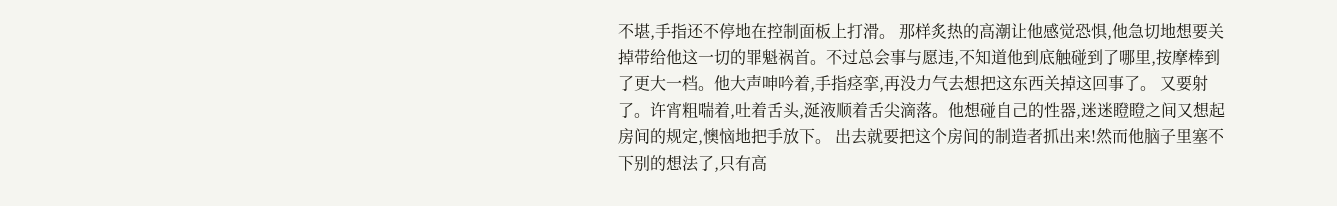不堪,手指还不停地在控制面板上打滑。 那样炙热的高潮让他感觉恐惧,他急切地想要关掉带给他这一切的罪魁祸首。不过总会事与愿违,不知道他到底触碰到了哪里,按摩棒到了更大一档。他大声呻吟着,手指痉挛,再没力气去想把这东西关掉这回事了。 又要射了。许宵粗喘着,吐着舌头,涎液顺着舌尖滴落。他想碰自己的性器,迷迷瞪瞪之间又想起房间的规定,懊恼地把手放下。 出去就要把这个房间的制造者抓出来!然而他脑子里塞不下别的想法了,只有高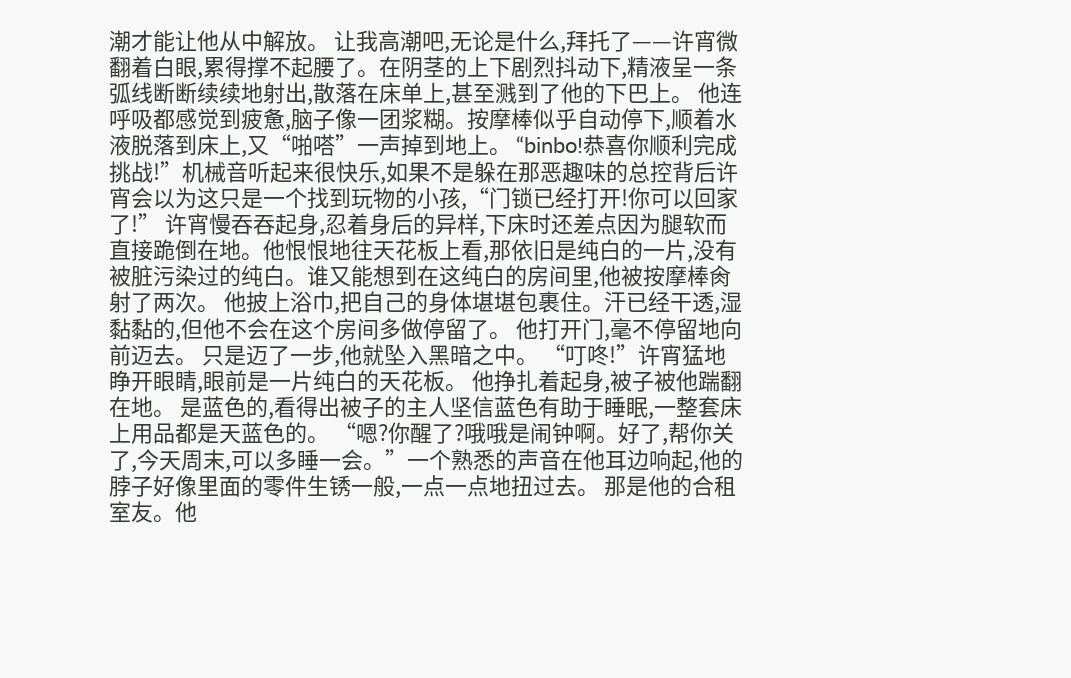潮才能让他从中解放。 让我高潮吧,无论是什么,拜托了——许宵微翻着白眼,累得撑不起腰了。在阴茎的上下剧烈抖动下,精液呈一条弧线断断续续地射出,散落在床单上,甚至溅到了他的下巴上。 他连呼吸都感觉到疲惫,脑子像一团浆糊。按摩棒似乎自动停下,顺着水液脱落到床上,又“啪嗒”一声掉到地上。 “binbo!恭喜你顺利完成挑战!”机械音听起来很快乐,如果不是躲在那恶趣味的总控背后许宵会以为这只是一个找到玩物的小孩,“门锁已经打开!你可以回家了!” 许宵慢吞吞起身,忍着身后的异样,下床时还差点因为腿软而直接跪倒在地。他恨恨地往天花板上看,那依旧是纯白的一片,没有被脏污染过的纯白。谁又能想到在这纯白的房间里,他被按摩棒肏射了两次。 他披上浴巾,把自己的身体堪堪包裹住。汗已经干透,湿黏黏的,但他不会在这个房间多做停留了。 他打开门,毫不停留地向前迈去。 只是迈了一步,他就坠入黑暗之中。 “叮咚!”许宵猛地睁开眼睛,眼前是一片纯白的天花板。 他挣扎着起身,被子被他踹翻在地。 是蓝色的,看得出被子的主人坚信蓝色有助于睡眠,一整套床上用品都是天蓝色的。 “嗯?你醒了?哦哦是闹钟啊。好了,帮你关了,今天周末,可以多睡一会。”一个熟悉的声音在他耳边响起,他的脖子好像里面的零件生锈一般,一点一点地扭过去。 那是他的合租室友。他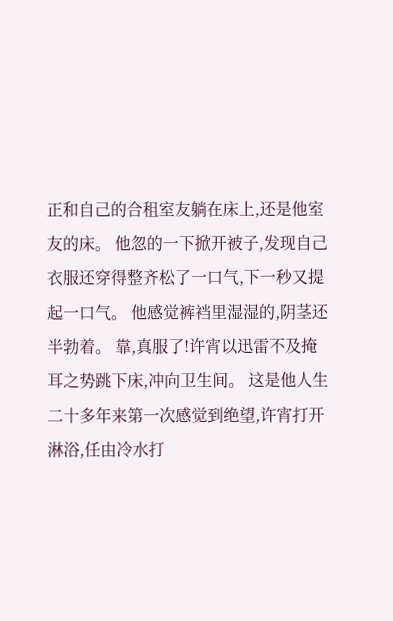正和自己的合租室友躺在床上,还是他室友的床。 他忽的一下掀开被子,发现自己衣服还穿得整齐松了一口气,下一秒又提起一口气。 他感觉裤裆里湿湿的,阴茎还半勃着。 靠,真服了!许宵以迅雷不及掩耳之势跳下床,冲向卫生间。 这是他人生二十多年来第一次感觉到绝望,许宵打开淋浴,任由冷水打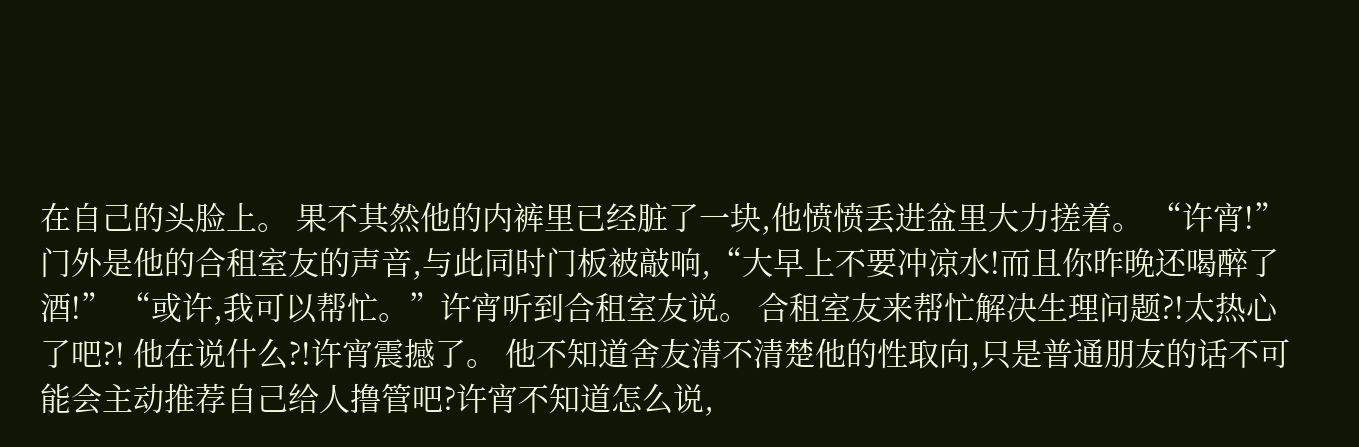在自己的头脸上。 果不其然他的内裤里已经脏了一块,他愤愤丢进盆里大力搓着。 “许宵!”门外是他的合租室友的声音,与此同时门板被敲响,“大早上不要冲凉水!而且你昨晚还喝醉了酒!” “或许,我可以帮忙。”许宵听到合租室友说。 合租室友来帮忙解决生理问题?!太热心了吧?! 他在说什么?!许宵震撼了。 他不知道舍友清不清楚他的性取向,只是普通朋友的话不可能会主动推荐自己给人撸管吧?许宵不知道怎么说,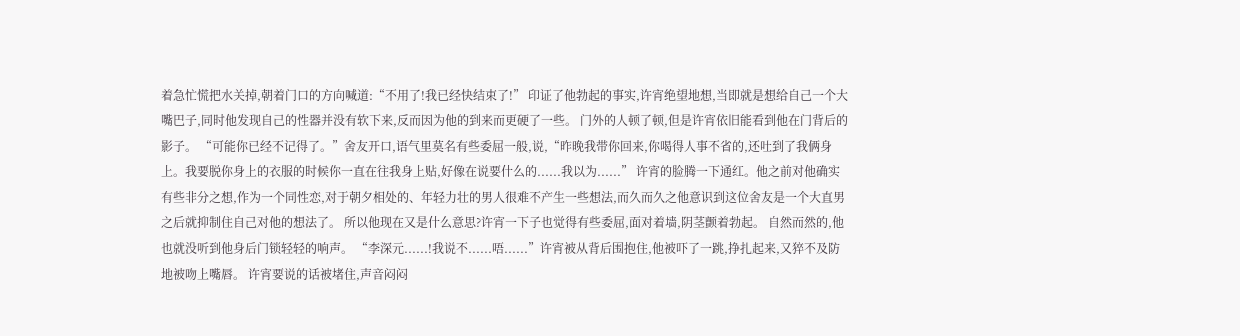着急忙慌把水关掉,朝着门口的方向喊道:“不用了!我已经快结束了!” 印证了他勃起的事实,许宵绝望地想,当即就是想给自己一个大嘴巴子,同时他发现自己的性器并没有软下来,反而因为他的到来而更硬了一些。 门外的人顿了顿,但是许宵依旧能看到他在门背后的影子。 “可能你已经不记得了。”舍友开口,语气里莫名有些委屈一般,说,“昨晚我带你回来,你喝得人事不省的,还吐到了我俩身上。我要脱你身上的衣服的时候你一直在往我身上贴,好像在说要什么的......我以为......” 许宵的脸腾一下通红。他之前对他确实有些非分之想,作为一个同性恋,对于朝夕相处的、年轻力壮的男人很难不产生一些想法,而久而久之他意识到这位舍友是一个大直男之后就抑制住自己对他的想法了。 所以他现在又是什么意思?许宵一下子也觉得有些委屈,面对着墙,阴茎颤着勃起。 自然而然的,他也就没听到他身后门锁轻轻的响声。 “李深元......!我说不......唔......”许宵被从背后围抱住,他被吓了一跳,挣扎起来,又猝不及防地被吻上嘴唇。 许宵要说的话被堵住,声音闷闷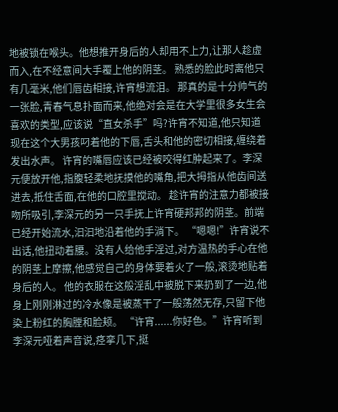地被锁在喉头。他想推开身后的人却用不上力,让那人趁虚而入,在不经意间大手覆上他的阴茎。 熟悉的脸此时离他只有几毫米,他们唇齿相接,许宵想流泪。 那真的是十分帅气的一张脸,青春气息扑面而来,他绝对会是在大学里很多女生会喜欢的类型,应该说“直女杀手”吗?许宵不知道,他只知道现在这个大男孩叼着他的下唇,舌头和他的密切相接,缠绕着发出水声。 许宵的嘴唇应该已经被咬得红肿起来了。李深元便放开他,指腹轻柔地抚摸他的嘴角,把大拇指从他齿间送进去,抵住舌面,在他的口腔里搅动。 趁许宵的注意力都被接吻所吸引,李深元的另一只手抚上许宵硬邦邦的阴茎。前端已经开始流水,汩汩地沿着他的手淌下。 “嗯嗯!”许宵说不出话,他扭动着腰。没有人给他手淫过,对方温热的手心在他的阴茎上摩擦,他感觉自己的身体要着火了一般,滚烫地贴着身后的人。 他的衣服在这般淫乱中被脱下来扔到了一边,他身上刚刚淋过的冷水像是被蒸干了一般荡然无存,只留下他染上粉红的胸膛和脸颊。 “许宵......你好色。”许宵听到李深元哑着声音说,痉挛几下,挺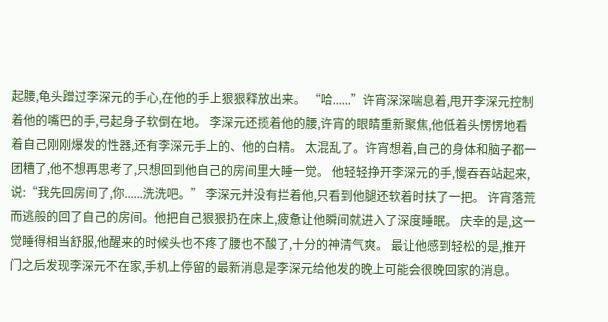起腰,龟头蹭过李深元的手心,在他的手上狠狠释放出来。 “哈......”许宵深深喘息着,甩开李深元控制着他的嘴巴的手,弓起身子软倒在地。 李深元还揽着他的腰,许宵的眼睛重新聚焦,他低着头愣愣地看着自己刚刚爆发的性器,还有李深元手上的、他的白精。 太混乱了。许宵想着,自己的身体和脑子都一团糟了,他不想再思考了,只想回到他自己的房间里大睡一觉。 他轻轻挣开李深元的手,慢吞吞站起来,说:“我先回房间了,你......洗洗吧。” 李深元并没有拦着他,只看到他腿还软着时扶了一把。 许宵落荒而逃般的回了自己的房间。他把自己狠狠扔在床上,疲惫让他瞬间就进入了深度睡眠。 庆幸的是,这一觉睡得相当舒服,他醒来的时候头也不疼了腰也不酸了,十分的神清气爽。 最让他感到轻松的是,推开门之后发现李深元不在家,手机上停留的最新消息是李深元给他发的晚上可能会很晚回家的消息。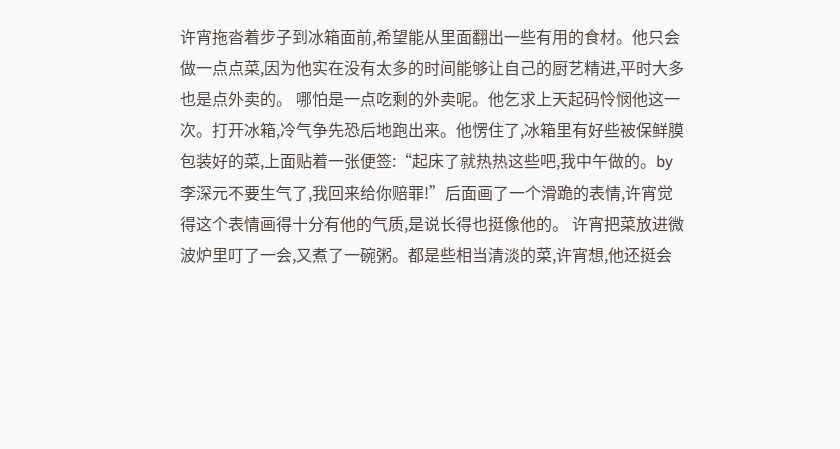许宵拖沓着步子到冰箱面前,希望能从里面翻出一些有用的食材。他只会做一点点菜,因为他实在没有太多的时间能够让自己的厨艺精进,平时大多也是点外卖的。 哪怕是一点吃剩的外卖呢。他乞求上天起码怜悯他这一次。打开冰箱,冷气争先恐后地跑出来。他愣住了,冰箱里有好些被保鲜膜包装好的菜,上面贴着一张便签:“起床了就热热这些吧,我中午做的。by李深元不要生气了,我回来给你赔罪!”后面画了一个滑跪的表情,许宵觉得这个表情画得十分有他的气质,是说长得也挺像他的。 许宵把菜放进微波炉里叮了一会,又煮了一碗粥。都是些相当清淡的菜,许宵想,他还挺会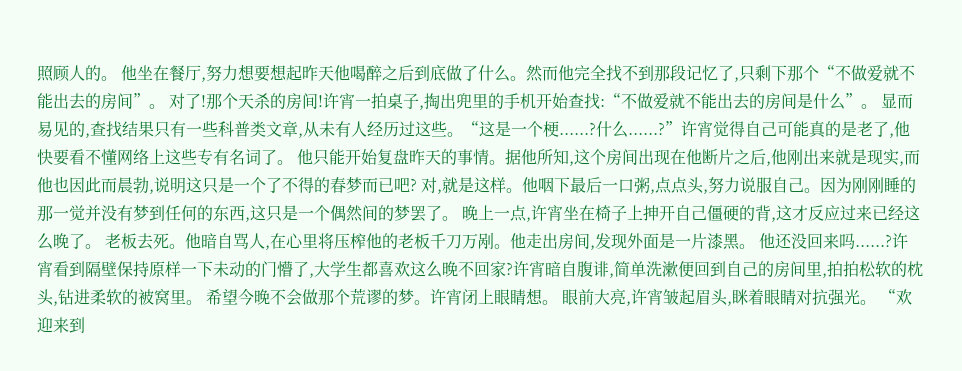照顾人的。 他坐在餐厅,努力想要想起昨天他喝醉之后到底做了什么。然而他完全找不到那段记忆了,只剩下那个“不做爱就不能出去的房间”。 对了!那个天杀的房间!许宵一拍桌子,掏出兜里的手机开始查找:“不做爱就不能出去的房间是什么”。 显而易见的,查找结果只有一些科普类文章,从未有人经历过这些。“这是一个梗......?什么......?”许宵觉得自己可能真的是老了,他快要看不懂网络上这些专有名词了。 他只能开始复盘昨天的事情。据他所知,这个房间出现在他断片之后,他刚出来就是现实,而他也因此而晨勃,说明这只是一个了不得的春梦而已吧? 对,就是这样。他咽下最后一口粥,点点头,努力说服自己。因为刚刚睡的那一觉并没有梦到任何的东西,这只是一个偶然间的梦罢了。 晚上一点,许宵坐在椅子上抻开自己僵硬的背,这才反应过来已经这么晚了。 老板去死。他暗自骂人,在心里将压榨他的老板千刀万剐。他走出房间,发现外面是一片漆黑。 他还没回来吗......?许宵看到隔壁保持原样一下未动的门懵了,大学生都喜欢这么晚不回家?许宵暗自腹诽,简单洗漱便回到自己的房间里,拍拍松软的枕头,钻进柔软的被窝里。 希望今晚不会做那个荒谬的梦。许宵闭上眼睛想。 眼前大亮,许宵皱起眉头,眯着眼睛对抗强光。 “欢迎来到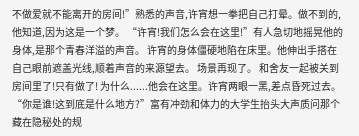不做爱就不能离开的房间!”熟悉的声音,许宵想一拳把自己打晕。做不到的,他知道,因为这是一个梦。 “许宵!我们怎么会在这里!”有人急切地摇晃他的身体,是那个青春洋溢的声音。 许宵的身体僵硬地陷在床里。他伸出手搭在自己眼前遮盖光线,顺着声音的来源望去。 场景再现了。 和舍友一起被关到房间里了!只有做了! 为什么......他会在这里。许宵两眼一黑,差点昏死过去。 “你是谁!这到底是什么地方?”富有冲劲和体力的大学生抬头大声质问那个藏在隐秘处的规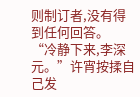则制订者,没有得到任何回答。 “冷静下来,李深元。”许宵按揉自己发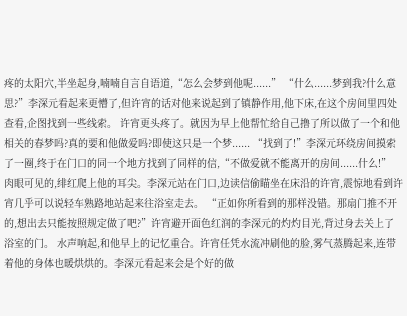疼的太阳穴,半坐起身,喃喃自言自语道,“怎么会梦到他呢......” “什么......梦到我?什么意思?”李深元看起来更懵了,但许宵的话对他来说起到了镇静作用,他下床,在这个房间里四处查看,企图找到一些线索。 许宵更头疼了。就因为早上他帮忙给自己撸了所以做了一个和他相关的春梦吗?真的要和他做爱吗?即使这只是一个梦...... “找到了!”李深元环绕房间摸索了一圈,终于在门口的同一个地方找到了同样的信,“不做爱就不能离开的房间......什么!” 肉眼可见的,绯红爬上他的耳尖。李深元站在门口,边读信偷瞄坐在床沿的许宵,震惊地看到许宵几乎可以说轻车熟路地站起来往浴室走去。 “正如你所看到的那样没错。那扇门推不开的,想出去只能按照规定做了吧?”许宵避开面色红润的李深元的灼灼目光,背过身去关上了浴室的门。 水声响起,和他早上的记忆重合。许宵任凭水流冲刷他的脸,雾气蒸腾起来,连带着他的身体也暖烘烘的。李深元看起来会是个好的做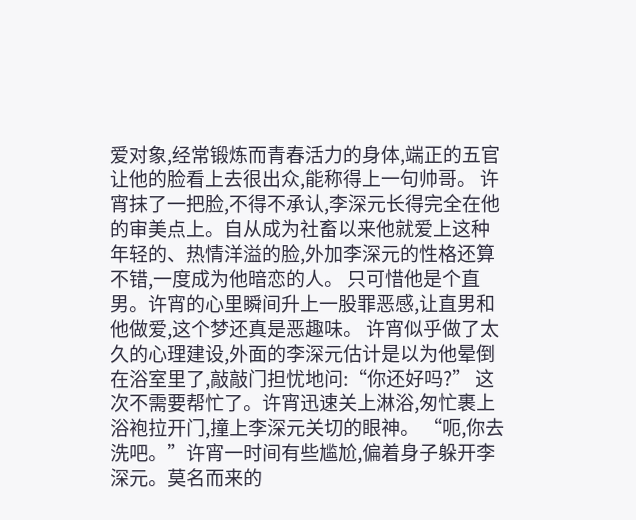爱对象,经常锻炼而青春活力的身体,端正的五官让他的脸看上去很出众,能称得上一句帅哥。 许宵抹了一把脸,不得不承认,李深元长得完全在他的审美点上。自从成为社畜以来他就爱上这种年轻的、热情洋溢的脸,外加李深元的性格还算不错,一度成为他暗恋的人。 只可惜他是个直男。许宵的心里瞬间升上一股罪恶感,让直男和他做爱,这个梦还真是恶趣味。 许宵似乎做了太久的心理建设,外面的李深元估计是以为他晕倒在浴室里了,敲敲门担忧地问:“你还好吗?” 这次不需要帮忙了。许宵迅速关上淋浴,匆忙裹上浴袍拉开门,撞上李深元关切的眼神。 “呃,你去洗吧。”许宵一时间有些尴尬,偏着身子躲开李深元。莫名而来的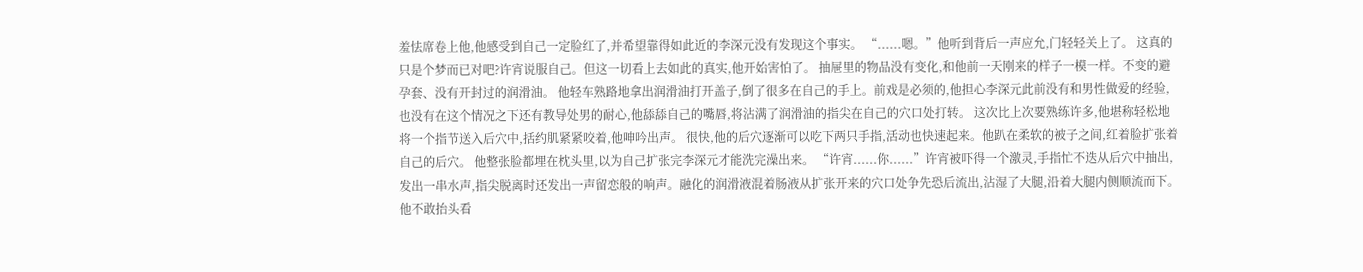羞怯席卷上他,他感受到自己一定脸红了,并希望靠得如此近的李深元没有发现这个事实。 “......嗯。”他听到背后一声应允,门轻轻关上了。 这真的只是个梦而已对吧?许宵说服自己。但这一切看上去如此的真实,他开始害怕了。 抽屉里的物品没有变化,和他前一天刚来的样子一模一样。不变的避孕套、没有开封过的润滑油。 他轻车熟路地拿出润滑油打开盖子,倒了很多在自己的手上。前戏是必须的,他担心李深元此前没有和男性做爱的经验,也没有在这个情况之下还有教导处男的耐心,他舔舔自己的嘴唇,将沾满了润滑油的指尖在自己的穴口处打转。 这次比上次要熟练许多,他堪称轻松地将一个指节送入后穴中,括约肌紧紧咬着,他呻吟出声。 很快,他的后穴逐渐可以吃下两只手指,活动也快速起来。他趴在柔软的被子之间,红着脸扩张着自己的后穴。 他整张脸都埋在枕头里,以为自己扩张完李深元才能洗完澡出来。 “许宵......你......”许宵被吓得一个激灵,手指忙不迭从后穴中抽出,发出一串水声,指尖脱离时还发出一声留恋般的响声。融化的润滑液混着肠液从扩张开来的穴口处争先恐后流出,沾湿了大腿,沿着大腿内侧顺流而下。 他不敢抬头看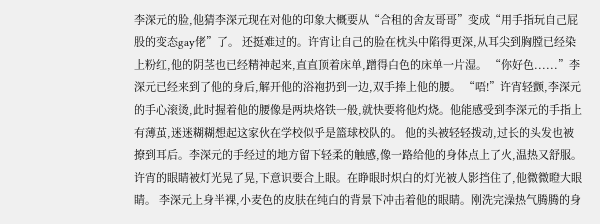李深元的脸,他猜李深元现在对他的印象大概要从“合租的舍友哥哥”变成“用手指玩自己屁股的变态gay佬”了。 还挺难过的。许宵让自己的脸在枕头中陷得更深,从耳尖到胸膛已经染上粉红,他的阴茎也已经精神起来,直直顶着床单,蹭得白色的床单一片湿。 “你好色......”李深元已经来到了他的身后,解开他的浴袍扔到一边,双手捧上他的腰。 “唔!”许宵轻颤,李深元的手心滚烫,此时握着他的腰像是两块烙铁一般,就快要将他灼烧。他能感受到李深元的手指上有薄茧,迷迷糊糊想起这家伙在学校似乎是篮球校队的。 他的头被轻轻拨动,过长的头发也被撩到耳后。李深元的手经过的地方留下轻柔的触感,像一路给他的身体点上了火,温热又舒服。 许宵的眼睛被灯光晃了晃,下意识要合上眼。在睁眼时炽白的灯光被人影挡住了,他微微瞪大眼睛。 李深元上身半裸,小麦色的皮肤在纯白的背景下冲击着他的眼睛。刚洗完澡热气腾腾的身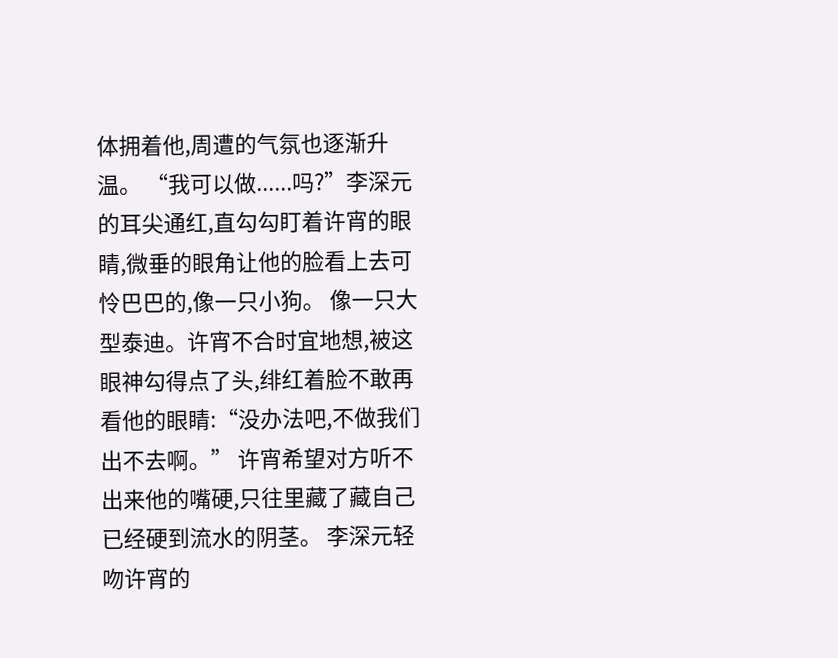体拥着他,周遭的气氛也逐渐升温。 “我可以做......吗?”李深元的耳尖通红,直勾勾盯着许宵的眼睛,微垂的眼角让他的脸看上去可怜巴巴的,像一只小狗。 像一只大型泰迪。许宵不合时宜地想,被这眼神勾得点了头,绯红着脸不敢再看他的眼睛:“没办法吧,不做我们出不去啊。” 许宵希望对方听不出来他的嘴硬,只往里藏了藏自己已经硬到流水的阴茎。 李深元轻吻许宵的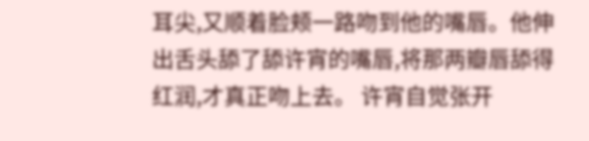耳尖,又顺着脸颊一路吻到他的嘴唇。他伸出舌头舔了舔许宵的嘴唇,将那两瓣唇舔得红润,才真正吻上去。 许宵自觉张开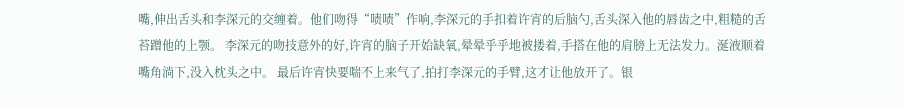嘴,伸出舌头和李深元的交缠着。他们吻得“啧啧”作响,李深元的手扣着许宵的后脑勺,舌头深入他的唇齿之中,粗糙的舌苔蹭他的上颚。 李深元的吻技意外的好,许宵的脑子开始缺氧,晕晕乎乎地被搂着,手搭在他的肩膀上无法发力。涎液顺着嘴角淌下,没入枕头之中。 最后许宵快要喘不上来气了,拍打李深元的手臂,这才让他放开了。银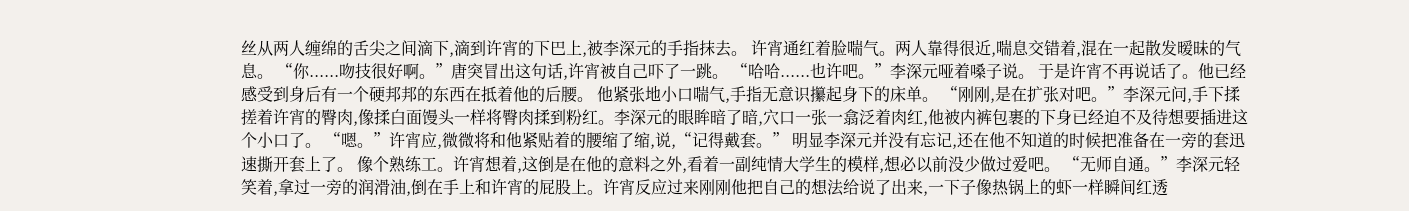丝从两人缠绵的舌尖之间滴下,滴到许宵的下巴上,被李深元的手指抹去。 许宵通红着脸喘气。两人靠得很近,喘息交错着,混在一起散发暧昧的气息。 “你......吻技很好啊。”唐突冒出这句话,许宵被自己吓了一跳。 “哈哈......也许吧。”李深元哑着嗓子说。 于是许宵不再说话了。他已经感受到身后有一个硬邦邦的东西在抵着他的后腰。 他紧张地小口喘气,手指无意识攥起身下的床单。 “刚刚,是在扩张对吧。”李深元问,手下揉搓着许宵的臀肉,像揉白面馒头一样将臀肉揉到粉红。李深元的眼眸暗了暗,穴口一张一翕泛着肉红,他被内裤包裹的下身已经迫不及待想要插进这个小口了。 “嗯。”许宵应,微微将和他紧贴着的腰缩了缩,说,“记得戴套。” 明显李深元并没有忘记,还在他不知道的时候把准备在一旁的套迅速撕开套上了。 像个熟练工。许宵想着,这倒是在他的意料之外,看着一副纯情大学生的模样,想必以前没少做过爱吧。 “无师自通。”李深元轻笑着,拿过一旁的润滑油,倒在手上和许宵的屁股上。许宵反应过来刚刚他把自己的想法给说了出来,一下子像热锅上的虾一样瞬间红透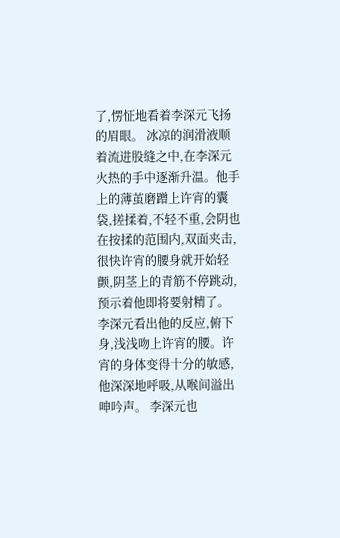了,愣怔地看着李深元飞扬的眉眼。 冰凉的润滑液顺着流进股缝之中,在李深元火热的手中逐渐升温。他手上的薄茧磨蹭上许宵的囊袋,搓揉着,不轻不重,会阴也在按揉的范围内,双面夹击,很快许宵的腰身就开始轻颤,阴茎上的青筋不停跳动,预示着他即将要射精了。 李深元看出他的反应,俯下身,浅浅吻上许宵的腰。许宵的身体变得十分的敏感,他深深地呼吸,从喉间溢出呻吟声。 李深元也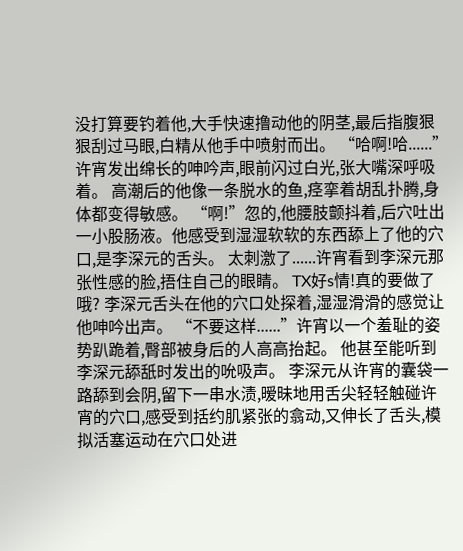没打算要钓着他,大手快速撸动他的阴茎,最后指腹狠狠刮过马眼,白精从他手中喷射而出。 “哈啊!哈......”许宵发出绵长的呻吟声,眼前闪过白光,张大嘴深呼吸着。 高潮后的他像一条脱水的鱼,痉挛着胡乱扑腾,身体都变得敏感。 “啊!”忽的,他腰肢颤抖着,后穴吐出一小股肠液。他感受到湿湿软软的东西舔上了他的穴口,是李深元的舌头。 太刺激了......许宵看到李深元那张性感的脸,捂住自己的眼睛。 TX好s情!真的要做了哦? 李深元舌头在他的穴口处探着,湿湿滑滑的感觉让他呻吟出声。 “不要这样......”许宵以一个羞耻的姿势趴跪着,臀部被身后的人高高抬起。 他甚至能听到李深元舔舐时发出的吮吸声。 李深元从许宵的囊袋一路舔到会阴,留下一串水渍,暧昧地用舌尖轻轻触碰许宵的穴口,感受到括约肌紧张的翕动,又伸长了舌头,模拟活塞运动在穴口处进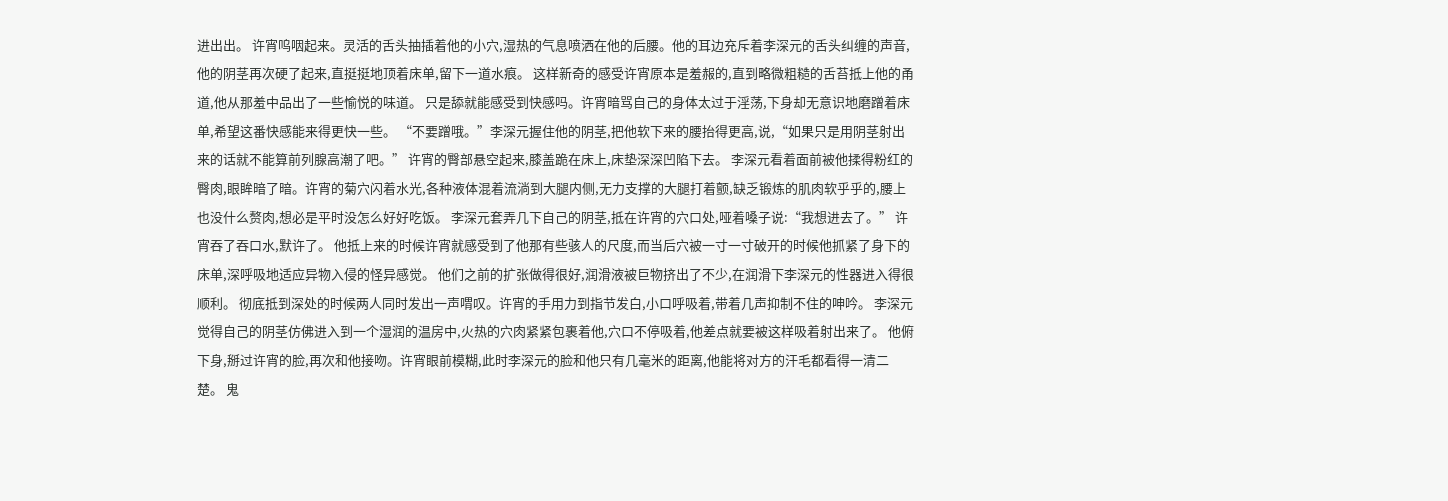进出出。 许宵呜咽起来。灵活的舌头抽插着他的小穴,湿热的气息喷洒在他的后腰。他的耳边充斥着李深元的舌头纠缠的声音,他的阴茎再次硬了起来,直挺挺地顶着床单,留下一道水痕。 这样新奇的感受许宵原本是羞赧的,直到略微粗糙的舌苔抵上他的甬道,他从那羞中品出了一些愉悦的味道。 只是舔就能感受到快感吗。许宵暗骂自己的身体太过于淫荡,下身却无意识地磨蹭着床单,希望这番快感能来得更快一些。 “不要蹭哦。”李深元握住他的阴茎,把他软下来的腰抬得更高,说,“如果只是用阴茎射出来的话就不能算前列腺高潮了吧。” 许宵的臀部悬空起来,膝盖跪在床上,床垫深深凹陷下去。 李深元看着面前被他揉得粉红的臀肉,眼眸暗了暗。许宵的菊穴闪着水光,各种液体混着流淌到大腿内侧,无力支撑的大腿打着颤,缺乏锻炼的肌肉软乎乎的,腰上也没什么赘肉,想必是平时没怎么好好吃饭。 李深元套弄几下自己的阴茎,抵在许宵的穴口处,哑着嗓子说:“我想进去了。” 许宵吞了吞口水,默许了。 他抵上来的时候许宵就感受到了他那有些骇人的尺度,而当后穴被一寸一寸破开的时候他抓紧了身下的床单,深呼吸地适应异物入侵的怪异感觉。 他们之前的扩张做得很好,润滑液被巨物挤出了不少,在润滑下李深元的性器进入得很顺利。 彻底抵到深处的时候两人同时发出一声喟叹。许宵的手用力到指节发白,小口呼吸着,带着几声抑制不住的呻吟。 李深元觉得自己的阴茎仿佛进入到一个湿润的温房中,火热的穴肉紧紧包裹着他,穴口不停吸着,他差点就要被这样吸着射出来了。 他俯下身,掰过许宵的脸,再次和他接吻。许宵眼前模糊,此时李深元的脸和他只有几毫米的距离,他能将对方的汗毛都看得一清二楚。 鬼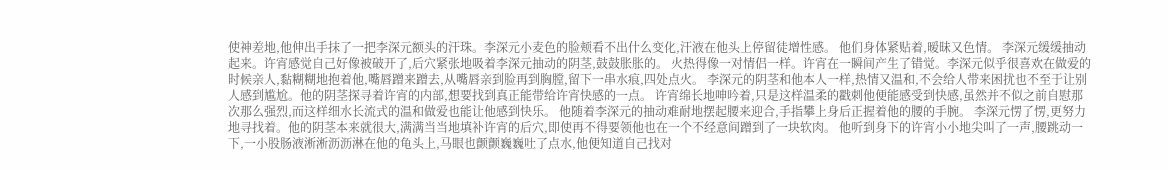使神差地,他伸出手抹了一把李深元额头的汗珠。李深元小麦色的脸颊看不出什么变化,汗液在他头上停留徒增性感。 他们身体紧贴着,暧昧又色情。 李深元缓缓抽动起来。许宵感觉自己好像被破开了,后穴紧张地吸着李深元抽动的阴茎,鼓鼓胀胀的。 火热得像一对情侣一样。许宵在一瞬间产生了错觉。李深元似乎很喜欢在做爱的时候亲人,黏糊糊地抱着他,嘴唇蹭来蹭去,从嘴唇亲到脸再到胸膛,留下一串水痕,四处点火。 李深元的阴茎和他本人一样,热情又温和,不会给人带来困扰也不至于让别人感到尴尬。他的阴茎探寻着许宵的内部,想要找到真正能带给许宵快感的一点。 许宵绵长地呻吟着,只是这样温柔的戳刺他便能感受到快感,虽然并不似之前自慰那次那么强烈,而这样细水长流式的温和做爱也能让他感到快乐。 他随着李深元的抽动难耐地摆起腰来迎合,手指攀上身后正握着他的腰的手腕。 李深元愣了愣,更努力地寻找着。他的阴茎本来就很大,满满当当地填补许宵的后穴,即使再不得要领他也在一个不经意间蹭到了一块软肉。 他听到身下的许宵小小地尖叫了一声,腰跳动一下,一小股肠液淅淅沥沥淋在他的龟头上,马眼也颤颤巍巍吐了点水,他便知道自己找对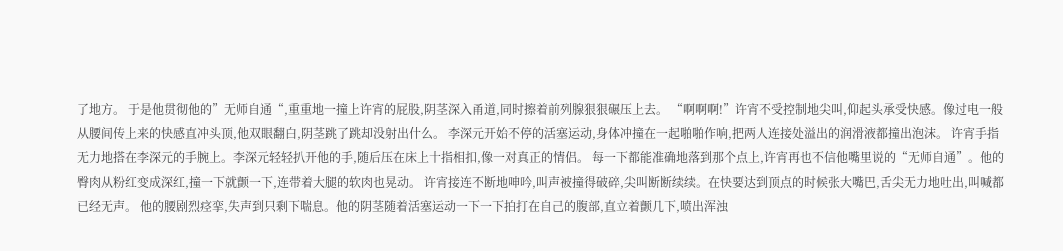了地方。 于是他贯彻他的”无师自通“,重重地一撞上许宵的屁股,阴茎深入甬道,同时擦着前列腺狠狠碾压上去。 “啊啊啊!”许宵不受控制地尖叫,仰起头承受快感。像过电一般从腰间传上来的快感直冲头顶,他双眼翻白,阴茎跳了跳却没射出什么。 李深元开始不停的活塞运动,身体冲撞在一起啪啪作响,把两人连接处溢出的润滑液都撞出泡沫。 许宵手指无力地搭在李深元的手腕上。李深元轻轻扒开他的手,随后压在床上十指相扣,像一对真正的情侣。 每一下都能准确地落到那个点上,许宵再也不信他嘴里说的“无师自通”。他的臀肉从粉红变成深红,撞一下就颤一下,连带着大腿的软肉也晃动。 许宵接连不断地呻吟,叫声被撞得破碎,尖叫断断续续。在快要达到顶点的时候张大嘴巴,舌尖无力地吐出,叫喊都已经无声。 他的腰剧烈痉挛,失声到只剩下喘息。他的阴茎随着活塞运动一下一下拍打在自己的腹部,直立着颤几下,喷出浑浊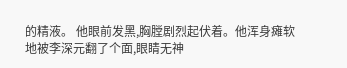的精液。 他眼前发黑,胸膛剧烈起伏着。他浑身瘫软地被李深元翻了个面,眼睛无神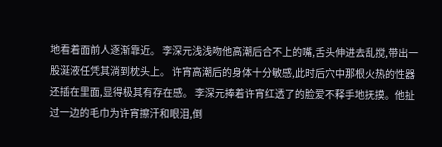地看着面前人逐渐靠近。 李深元浅浅吻他高潮后合不上的嘴,舌头伸进去乱搅,带出一股涎液任凭其淌到枕头上。 许宵高潮后的身体十分敏感,此时后穴中那根火热的性器还插在里面,显得极其有存在感。 李深元捧着许宵红透了的脸爱不释手地抚摸。他扯过一边的毛巾为许宵擦汗和眼泪,倒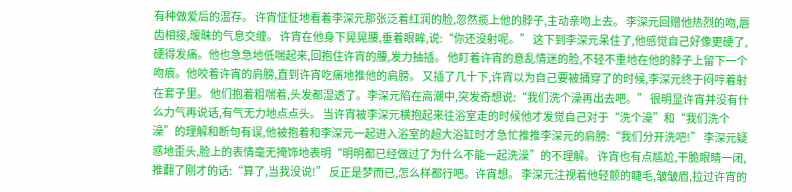有种做爱后的温存。 许宵怔怔地看着李深元那张泛着红润的脸,忽然揽上他的脖子,主动亲吻上去。 李深元回赠他热烈的吻,唇齿相接,暧昧的气息交缠。 许宵在他身下晃晃腰,垂着眼眸,说:“你还没射呢。” 这下到李深元呆住了,他感觉自己好像更硬了,硬得发痛。他也急急地低喘起来,回抱住许宵的腰,发力抽插。 他盯着许宵的意乱情迷的脸,不轻不重地在他的脖子上留下一个吻痕。他咬着许宵的肩膀,直到许宵吃痛地推他的肩膀。 又插了几十下,许宵以为自己要被捅穿了的时候,李深元终于闷哼着射在套子里。 他们抱着粗喘着,头发都湿透了。李深元陷在高潮中,突发奇想说:“我们洗个澡再出去吧。” 很明显许宵并没有什么力气再说话,有气无力地点点头。 当许宵被李深元横抱起来往浴室走的时候他才发觉自己对于“洗个澡”和“我们洗个澡”的理解和断句有误,他被抱着和李深元一起进入浴室的超大浴缸时才急忙推推李深元的肩膀:“我们分开洗吧!” 李深元疑惑地歪头,脸上的表情毫无掩饰地表明“明明都已经做过了为什么不能一起洗澡”的不理解。 许宵也有点尴尬,干脆眼睛一闭,推翻了刚才的话:“算了,当我没说!” 反正是梦而已,怎么样都行吧。许宵想。 李深元注视着他轻颤的睫毛,皱皱眉,拉过许宵的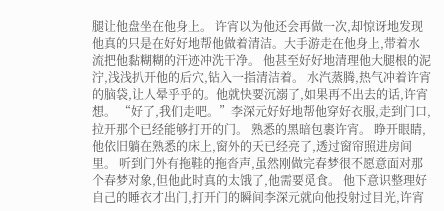腿让他盘坐在他身上。 许宵以为他还会再做一次,却惊讶地发现他真的只是在好好地帮他做着清洁。大手游走在他身上,带着水流把他黏糊糊的汗迹冲洗干净。 他甚至好好地清理他大腿根的泥泞,浅浅扒开他的后穴,钻入一指清洁着。 水汽蒸腾,热气冲着许宵的脑袋,让人晕乎乎的。他就快要沉溺了,如果再不出去的话,许宵想。 “好了,我们走吧。”李深元好好地帮他穿好衣服,走到门口,拉开那个已经能够打开的门。 熟悉的黑暗包裹许宵。 睁开眼睛,他依旧躺在熟悉的床上,窗外的天已经亮了,透过窗帘照进房间里。 听到门外有拖鞋的拖沓声,虽然刚做完春梦很不愿意面对那个春梦对象,但他此时真的太饿了,他需要觅食。 他下意识整理好自己的睡衣才出门,打开门的瞬间李深元就向他投射过目光,许宵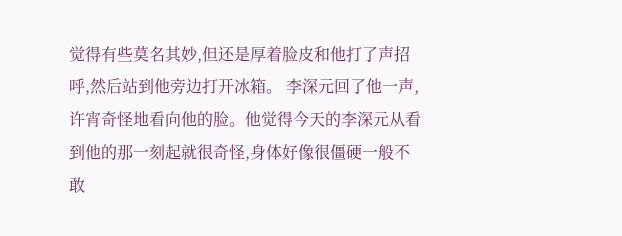觉得有些莫名其妙,但还是厚着脸皮和他打了声招呼,然后站到他旁边打开冰箱。 李深元回了他一声,许宵奇怪地看向他的脸。他觉得今天的李深元从看到他的那一刻起就很奇怪,身体好像很僵硬一般不敢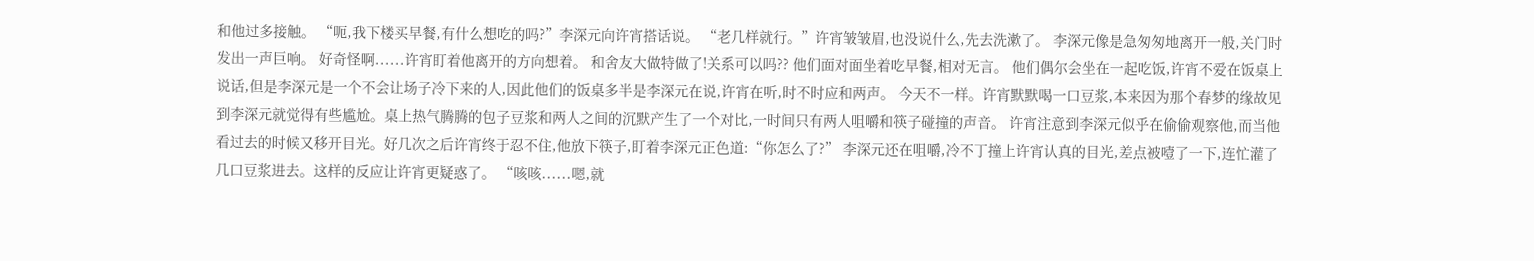和他过多接触。 “呃,我下楼买早餐,有什么想吃的吗?”李深元向许宵搭话说。 “老几样就行。”许宵皱皱眉,也没说什么,先去洗漱了。 李深元像是急匆匆地离开一般,关门时发出一声巨响。 好奇怪啊......许宵盯着他离开的方向想着。 和舍友大做特做了!关系可以吗?? 他们面对面坐着吃早餐,相对无言。 他们偶尔会坐在一起吃饭,许宵不爱在饭桌上说话,但是李深元是一个不会让场子冷下来的人,因此他们的饭桌多半是李深元在说,许宵在听,时不时应和两声。 今天不一样。许宵默默喝一口豆浆,本来因为那个春梦的缘故见到李深元就觉得有些尴尬。桌上热气腾腾的包子豆浆和两人之间的沉默产生了一个对比,一时间只有两人咀嚼和筷子碰撞的声音。 许宵注意到李深元似乎在偷偷观察他,而当他看过去的时候又移开目光。好几次之后许宵终于忍不住,他放下筷子,盯着李深元正色道:“你怎么了?” 李深元还在咀嚼,冷不丁撞上许宵认真的目光,差点被噎了一下,连忙灌了几口豆浆进去。这样的反应让许宵更疑惑了。 “咳咳......嗯,就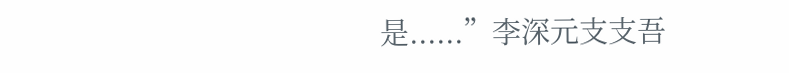是......”李深元支支吾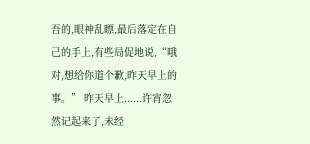吾的,眼神乱瞟,最后落定在自己的手上,有些局促地说,“哦对,想给你道个歉,昨天早上的事。” 昨天早上......许宵忽然记起来了,未经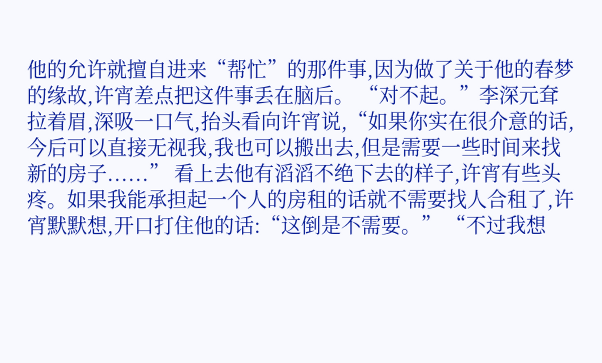他的允许就擅自进来“帮忙”的那件事,因为做了关于他的春梦的缘故,许宵差点把这件事丢在脑后。 “对不起。”李深元耷拉着眉,深吸一口气,抬头看向许宵说,“如果你实在很介意的话,今后可以直接无视我,我也可以搬出去,但是需要一些时间来找新的房子......” 看上去他有滔滔不绝下去的样子,许宵有些头疼。如果我能承担起一个人的房租的话就不需要找人合租了,许宵默默想,开口打住他的话:“这倒是不需要。” “不过我想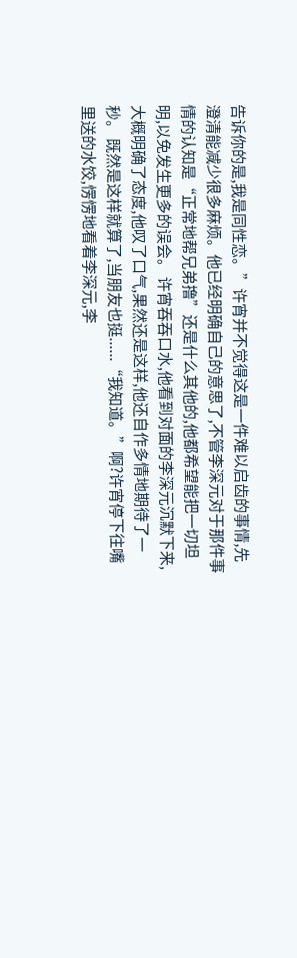告诉你的是,我是同性恋。”许宵并不觉得这是一件难以启齿的事情,先澄清能减少很多麻烦。他已经明确自己的意思了,不管李深元对于那件事情的认知是“正常地帮兄弟撸”还是什么其他的,他都希望能把一切坦明,以免发生更多的误会。 许宵吞吞口水,他看到对面的李深元沉默下来,大概明确了态度,他叹了口气,果然还是这样,他还自作多情地期待了一秒。 既然是这样就算了,当朋友也挺......“我知道。”啊?许宵停下往嘴里送的水饺,愣愣地看着李深元,李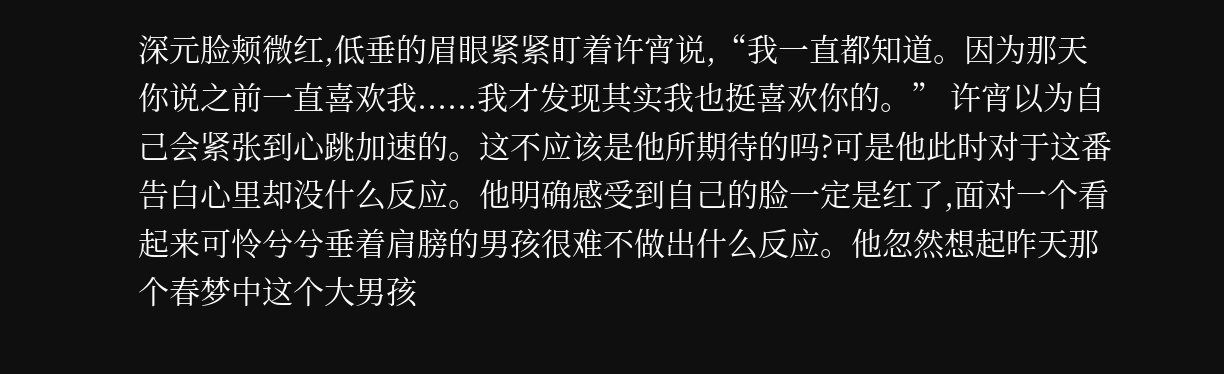深元脸颊微红,低垂的眉眼紧紧盯着许宵说,“我一直都知道。因为那天你说之前一直喜欢我......我才发现其实我也挺喜欢你的。” 许宵以为自己会紧张到心跳加速的。这不应该是他所期待的吗?可是他此时对于这番告白心里却没什么反应。他明确感受到自己的脸一定是红了,面对一个看起来可怜兮兮垂着肩膀的男孩很难不做出什么反应。他忽然想起昨天那个春梦中这个大男孩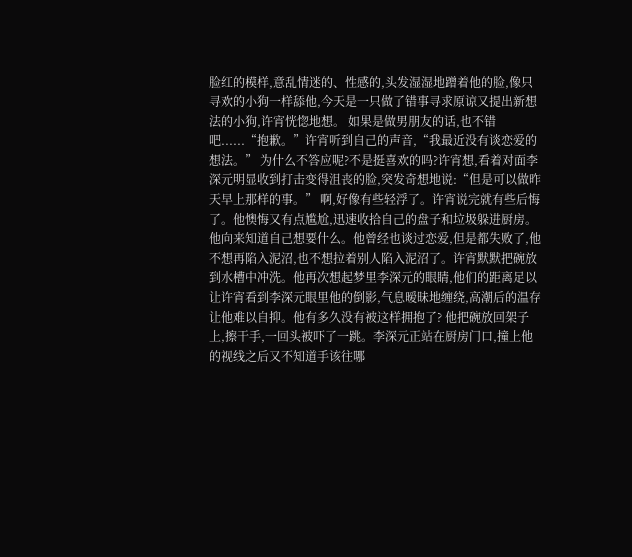脸红的模样,意乱情迷的、性感的,头发湿湿地蹭着他的脸,像只寻欢的小狗一样舔他,今天是一只做了错事寻求原谅又提出新想法的小狗,许宵恍惚地想。 如果是做男朋友的话,也不错吧......“抱歉。”许宵听到自己的声音,“我最近没有谈恋爱的想法。” 为什么不答应呢?不是挺喜欢的吗?许宵想,看着对面李深元明显收到打击变得沮丧的脸,突发奇想地说:“但是可以做昨天早上那样的事。” 啊,好像有些轻浮了。许宵说完就有些后悔了。他懊悔又有点尴尬,迅速收拾自己的盘子和垃圾躲进厨房。 他向来知道自己想要什么。他曾经也谈过恋爱,但是都失败了,他不想再陷入泥沼,也不想拉着别人陷入泥沼了。许宵默默把碗放到水槽中冲洗。他再次想起梦里李深元的眼睛,他们的距离足以让许宵看到李深元眼里他的倒影,气息暧昧地缠绕,高潮后的温存让他难以自抑。他有多久没有被这样拥抱了? 他把碗放回架子上,擦干手,一回头被吓了一跳。李深元正站在厨房门口,撞上他的视线之后又不知道手该往哪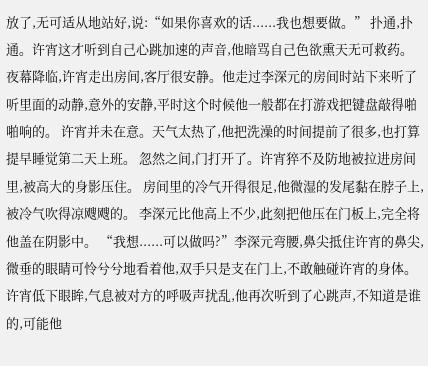放了,无可适从地站好,说:“如果你喜欢的话......我也想要做。” 扑通,扑通。许宵这才听到自己心跳加速的声音,他暗骂自己色欲熏天无可救药。 夜幕降临,许宵走出房间,客厅很安静。他走过李深元的房间时站下来听了听里面的动静,意外的安静,平时这个时候他一般都在打游戏把键盘敲得啪啪响的。 许宵并未在意。天气太热了,他把洗澡的时间提前了很多,也打算提早睡觉第二天上班。 忽然之间,门打开了。许宵猝不及防地被拉进房间里,被高大的身影压住。 房间里的冷气开得很足,他微湿的发尾黏在脖子上,被冷气吹得凉飕飕的。 李深元比他高上不少,此刻把他压在门板上,完全将他盖在阴影中。 “我想......可以做吗?”李深元弯腰,鼻尖抵住许宵的鼻尖,微垂的眼睛可怜兮兮地看着他,双手只是支在门上,不敢触碰许宵的身体。 许宵低下眼眸,气息被对方的呼吸声扰乱,他再次听到了心跳声,不知道是谁的,可能他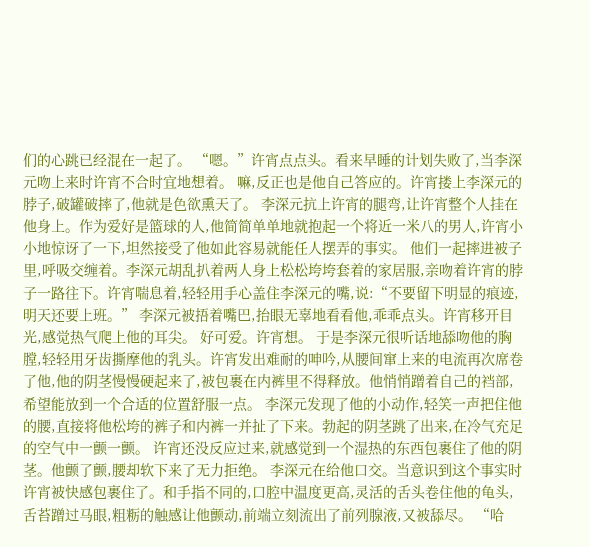们的心跳已经混在一起了。 “嗯。”许宵点点头。看来早睡的计划失败了,当李深元吻上来时许宵不合时宜地想着。 嘛,反正也是他自己答应的。许宵搂上李深元的脖子,破罐破摔了,他就是色欲熏天了。 李深元抗上许宵的腿弯,让许宵整个人挂在他身上。作为爱好是篮球的人,他简简单单地就抱起一个将近一米八的男人,许宵小小地惊讶了一下,坦然接受了他如此容易就能任人摆弄的事实。 他们一起摔进被子里,呼吸交缠着。李深元胡乱扒着两人身上松松垮垮套着的家居服,亲吻着许宵的脖子一路往下。许宵喘息着,轻轻用手心盖住李深元的嘴,说:“不要留下明显的痕迹,明天还要上班。” 李深元被捂着嘴巴,抬眼无辜地看看他,乖乖点头。许宵移开目光,感觉热气爬上他的耳尖。 好可爱。许宵想。 于是李深元很听话地舔吻他的胸膛,轻轻用牙齿撕摩他的乳头。许宵发出难耐的呻吟,从腰间窜上来的电流再次席卷了他,他的阴茎慢慢硬起来了,被包裹在内裤里不得释放。他悄悄蹭着自己的裆部,希望能放到一个合适的位置舒服一点。 李深元发现了他的小动作,轻笑一声把住他的腰,直接将他松垮的裤子和内裤一并扯了下来。勃起的阴茎跳了出来,在冷气充足的空气中一颤一颤。 许宵还没反应过来,就感觉到一个湿热的东西包裹住了他的阴茎。他颤了颤,腰却软下来了无力拒绝。 李深元在给他口交。当意识到这个事实时许宵被快感包裹住了。和手指不同的,口腔中温度更高,灵活的舌头卷住他的龟头,舌苔蹭过马眼,粗粝的触感让他颤动,前端立刻流出了前列腺液,又被舔尽。 “哈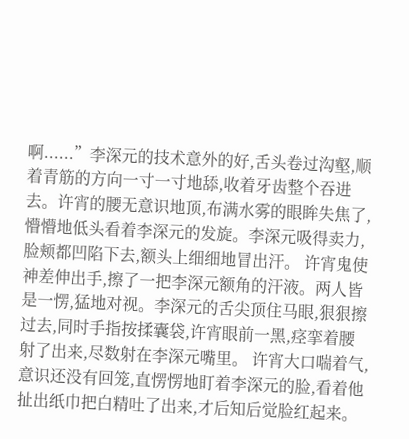啊......”李深元的技术意外的好,舌头卷过沟壑,顺着青筋的方向一寸一寸地舔,收着牙齿整个吞进去。许宵的腰无意识地顶,布满水雾的眼眸失焦了,懵懵地低头看着李深元的发旋。李深元吸得卖力,脸颊都凹陷下去,额头上细细地冒出汗。 许宵鬼使神差伸出手,擦了一把李深元额角的汗液。两人皆是一愣,猛地对视。李深元的舌尖顶住马眼,狠狠擦过去,同时手指按揉囊袋,许宵眼前一黑,痉挛着腰射了出来,尽数射在李深元嘴里。 许宵大口喘着气,意识还没有回笼,直愣愣地盯着李深元的脸,看着他扯出纸巾把白精吐了出来,才后知后觉脸红起来。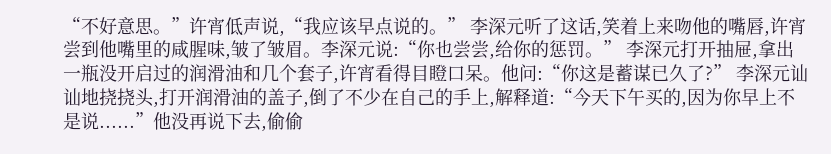“不好意思。”许宵低声说,“我应该早点说的。” 李深元听了这话,笑着上来吻他的嘴唇,许宵尝到他嘴里的咸腥味,皱了皱眉。李深元说:“你也尝尝,给你的惩罚。” 李深元打开抽屉,拿出一瓶没开启过的润滑油和几个套子,许宵看得目瞪口呆。他问:“你这是蓄谋已久了?” 李深元讪讪地挠挠头,打开润滑油的盖子,倒了不少在自己的手上,解释道:“今天下午买的,因为你早上不是说......”他没再说下去,偷偷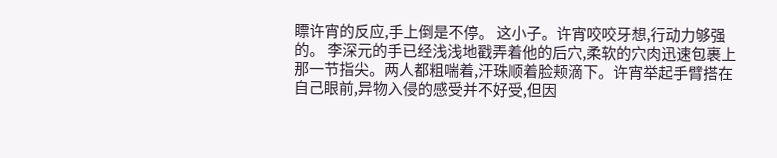瞟许宵的反应,手上倒是不停。 这小子。许宵咬咬牙想,行动力够强的。 李深元的手已经浅浅地戳弄着他的后穴,柔软的穴肉迅速包裹上那一节指尖。两人都粗喘着,汗珠顺着脸颊滴下。许宵举起手臂搭在自己眼前,异物入侵的感受并不好受,但因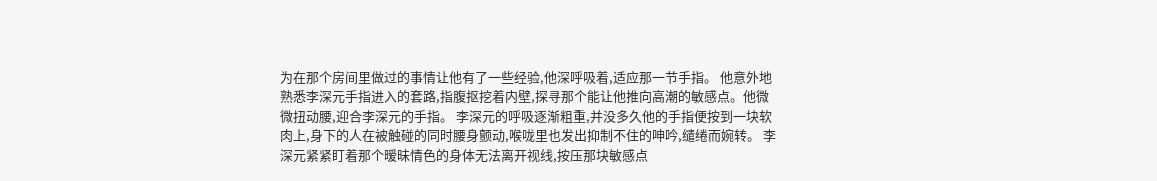为在那个房间里做过的事情让他有了一些经验,他深呼吸着,适应那一节手指。 他意外地熟悉李深元手指进入的套路,指腹抠挖着内壁,探寻那个能让他推向高潮的敏感点。他微微扭动腰,迎合李深元的手指。 李深元的呼吸逐渐粗重,并没多久他的手指便按到一块软肉上,身下的人在被触碰的同时腰身颤动,喉咙里也发出抑制不住的呻吟,缱绻而婉转。 李深元紧紧盯着那个暧昧情色的身体无法离开视线,按压那块敏感点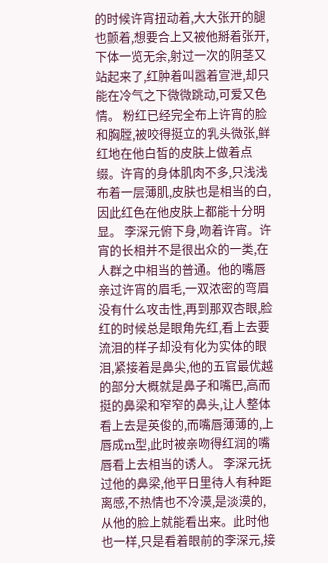的时候许宵扭动着,大大张开的腿也颤着,想要合上又被他掰着张开,下体一览无余,射过一次的阴茎又站起来了,红肿着叫嚣着宣泄,却只能在冷气之下微微跳动,可爱又色情。 粉红已经完全布上许宵的脸和胸膛,被咬得挺立的乳头微张,鲜红地在他白皙的皮肤上做着点缀。许宵的身体肌肉不多,只浅浅布着一层薄肌,皮肤也是相当的白,因此红色在他皮肤上都能十分明显。 李深元俯下身,吻着许宵。许宵的长相并不是很出众的一类,在人群之中相当的普通。他的嘴唇亲过许宵的眉毛,一双浓密的弯眉没有什么攻击性,再到那双杏眼,脸红的时候总是眼角先红,看上去要流泪的样子却没有化为实体的眼泪,紧接着是鼻尖,他的五官最优越的部分大概就是鼻子和嘴巴,高而挺的鼻梁和窄窄的鼻头,让人整体看上去是英俊的,而嘴唇薄薄的,上唇成m型,此时被亲吻得红润的嘴唇看上去相当的诱人。 李深元抚过他的鼻梁,他平日里待人有种距离感,不热情也不冷漠,是淡漠的,从他的脸上就能看出来。此时他也一样,只是看着眼前的李深元,接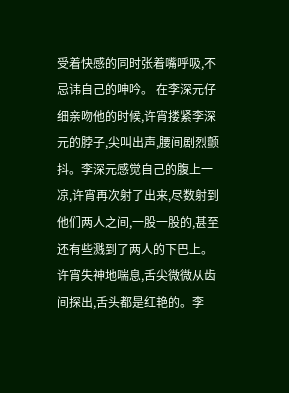受着快感的同时张着嘴呼吸,不忌讳自己的呻吟。 在李深元仔细亲吻他的时候,许宵搂紧李深元的脖子,尖叫出声,腰间剧烈颤抖。李深元感觉自己的腹上一凉,许宵再次射了出来,尽数射到他们两人之间,一股一股的,甚至还有些溅到了两人的下巴上。 许宵失神地喘息,舌尖微微从齿间探出,舌头都是红艳的。李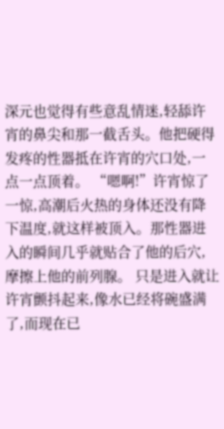深元也觉得有些意乱情迷,轻舔许宵的鼻尖和那一截舌头。他把硬得发疼的性器抵在许宵的穴口处,一点一点顶着。 “嗯啊!”许宵惊了一惊,高潮后火热的身体还没有降下温度,就这样被顶入。那性器进入的瞬间几乎就贴合了他的后穴,摩擦上他的前列腺。 只是进入就让许宵颤抖起来,像水已经将碗盛满了,而现在已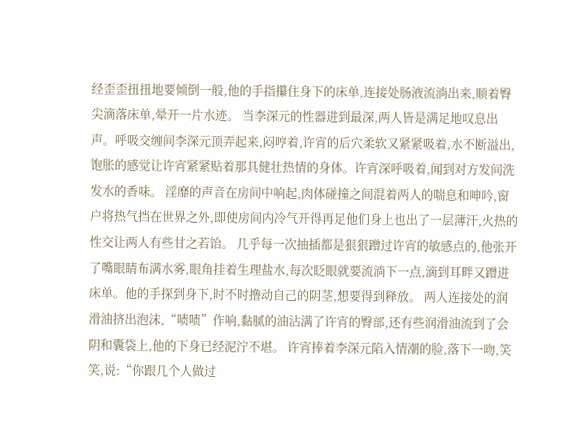经歪歪扭扭地要倾倒一般,他的手指攥住身下的床单,连接处肠液流淌出来,顺着臀尖滴落床单,晕开一片水迹。 当李深元的性器进到最深,两人皆是满足地叹息出声。呼吸交缠间李深元顶弄起来,闷哼着,许宵的后穴柔软又紧紧吸着,水不断溢出,饱胀的感觉让许宵紧紧贴着那具健壮热情的身体。许宵深呼吸着,闻到对方发间洗发水的香味。 淫靡的声音在房间中响起,肉体碰撞之间混着两人的喘息和呻吟,窗户将热气挡在世界之外,即使房间内冷气开得再足他们身上也出了一层薄汗,火热的性交让两人有些甘之若饴。 几乎每一次抽插都是狠狠蹭过许宵的敏感点的,他张开了嘴眼睛布满水雾,眼角挂着生理盐水,每次眨眼就要流淌下一点,滴到耳畔又蹭进床单。他的手探到身下,时不时撸动自己的阴茎,想要得到释放。 两人连接处的润滑油挤出泡沫,“啧啧”作响,黏腻的油沾满了许宵的臀部,还有些润滑油流到了会阴和囊袋上,他的下身已经泥泞不堪。 许宵捧着李深元陷入情潮的脸,落下一吻,笑笑,说:“你跟几个人做过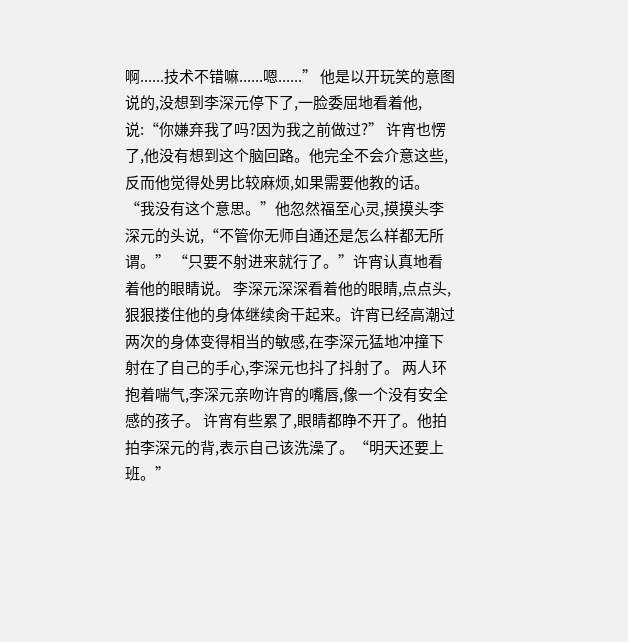啊......技术不错嘛......嗯......” 他是以开玩笑的意图说的,没想到李深元停下了,一脸委屈地看着他,说:“你嫌弃我了吗?因为我之前做过?” 许宵也愣了,他没有想到这个脑回路。他完全不会介意这些,反而他觉得处男比较麻烦,如果需要他教的话。 “我没有这个意思。”他忽然福至心灵,摸摸头李深元的头说,“不管你无师自通还是怎么样都无所谓。” “只要不射进来就行了。”许宵认真地看着他的眼睛说。 李深元深深看着他的眼睛,点点头,狠狠搂住他的身体继续肏干起来。许宵已经高潮过两次的身体变得相当的敏感,在李深元猛地冲撞下射在了自己的手心,李深元也抖了抖射了。 两人环抱着喘气,李深元亲吻许宵的嘴唇,像一个没有安全感的孩子。 许宵有些累了,眼睛都睁不开了。他拍拍李深元的背,表示自己该洗澡了。“明天还要上班。”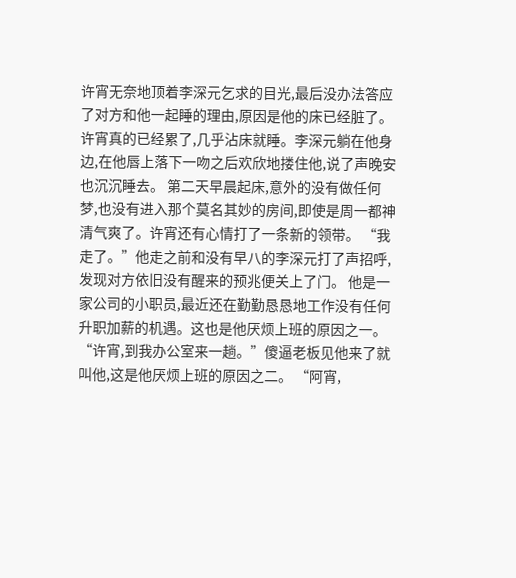许宵无奈地顶着李深元乞求的目光,最后没办法答应了对方和他一起睡的理由,原因是他的床已经脏了。 许宵真的已经累了,几乎沾床就睡。李深元躺在他身边,在他唇上落下一吻之后欢欣地搂住他,说了声晚安也沉沉睡去。 第二天早晨起床,意外的没有做任何梦,也没有进入那个莫名其妙的房间,即使是周一都神清气爽了。许宵还有心情打了一条新的领带。 “我走了。”他走之前和没有早八的李深元打了声招呼,发现对方依旧没有醒来的预兆便关上了门。 他是一家公司的小职员,最近还在勤勤恳恳地工作没有任何升职加薪的机遇。这也是他厌烦上班的原因之一。 “许宵,到我办公室来一趟。”傻逼老板见他来了就叫他,这是他厌烦上班的原因之二。 “阿宵,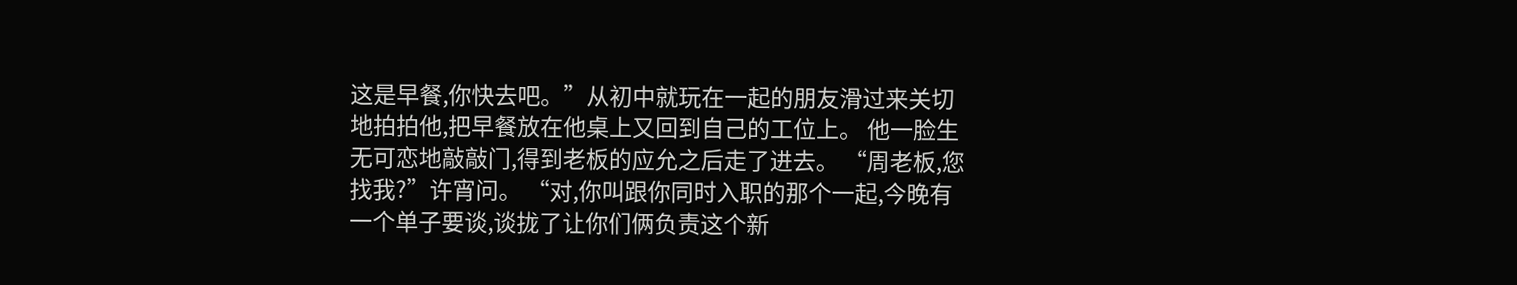这是早餐,你快去吧。”从初中就玩在一起的朋友滑过来关切地拍拍他,把早餐放在他桌上又回到自己的工位上。 他一脸生无可恋地敲敲门,得到老板的应允之后走了进去。 “周老板,您找我?”许宵问。 “对,你叫跟你同时入职的那个一起,今晚有一个单子要谈,谈拢了让你们俩负责这个新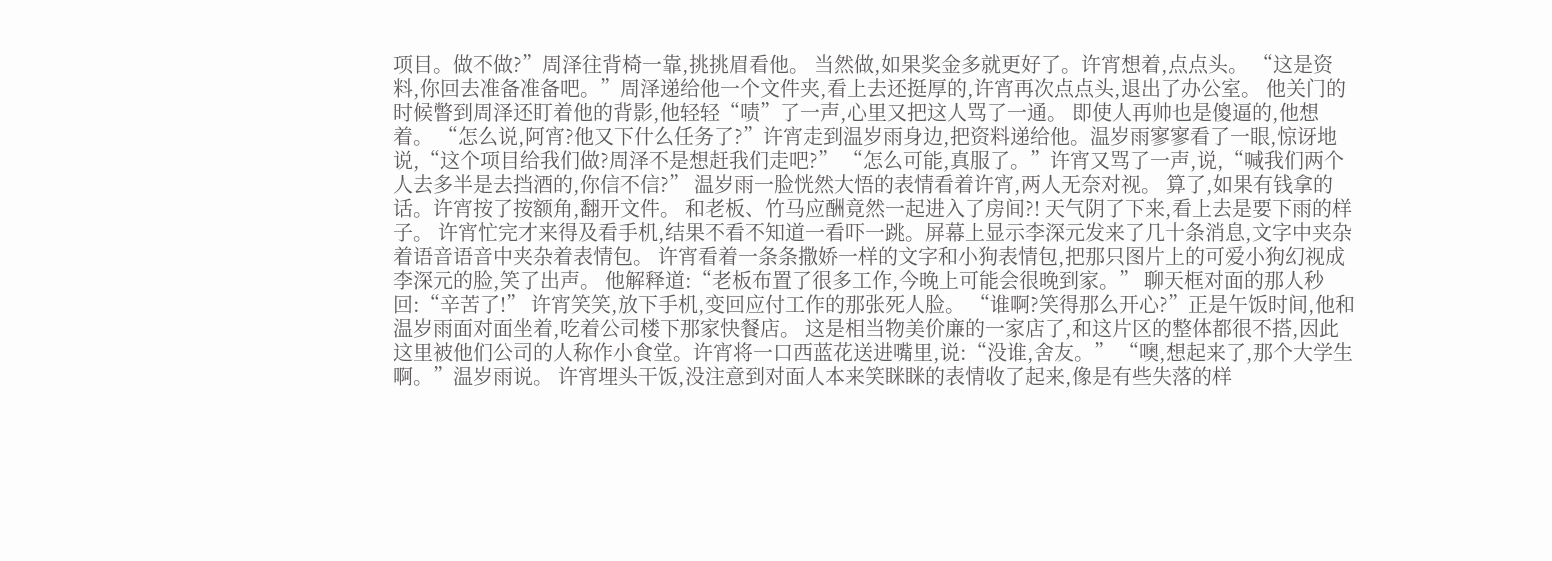项目。做不做?”周泽往背椅一靠,挑挑眉看他。 当然做,如果奖金多就更好了。许宵想着,点点头。 “这是资料,你回去准备准备吧。”周泽递给他一个文件夹,看上去还挺厚的,许宵再次点点头,退出了办公室。 他关门的时候瞥到周泽还盯着他的背影,他轻轻“啧”了一声,心里又把这人骂了一通。 即使人再帅也是傻逼的,他想着。 “怎么说,阿宵?他又下什么任务了?”许宵走到温岁雨身边,把资料递给他。温岁雨寥寥看了一眼,惊讶地说,“这个项目给我们做?周泽不是想赶我们走吧?” “怎么可能,真服了。”许宵又骂了一声,说,“喊我们两个人去多半是去挡酒的,你信不信?” 温岁雨一脸恍然大悟的表情看着许宵,两人无奈对视。 算了,如果有钱拿的话。许宵按了按额角,翻开文件。 和老板、竹马应酬竟然一起进入了房间?! 天气阴了下来,看上去是要下雨的样子。 许宵忙完才来得及看手机,结果不看不知道一看吓一跳。屏幕上显示李深元发来了几十条消息,文字中夹杂着语音语音中夹杂着表情包。 许宵看着一条条撒娇一样的文字和小狗表情包,把那只图片上的可爱小狗幻视成李深元的脸,笑了出声。 他解释道:“老板布置了很多工作,今晚上可能会很晚到家。” 聊天框对面的那人秒回:“辛苦了!” 许宵笑笑,放下手机,变回应付工作的那张死人脸。 “谁啊?笑得那么开心?”正是午饭时间,他和温岁雨面对面坐着,吃着公司楼下那家快餐店。 这是相当物美价廉的一家店了,和这片区的整体都很不搭,因此这里被他们公司的人称作小食堂。许宵将一口西蓝花送进嘴里,说:“没谁,舍友。” “噢,想起来了,那个大学生啊。”温岁雨说。 许宵埋头干饭,没注意到对面人本来笑眯眯的表情收了起来,像是有些失落的样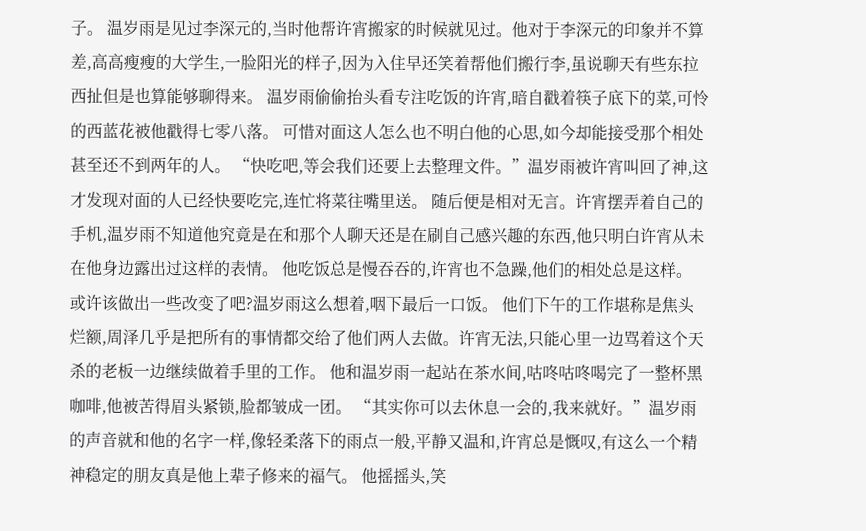子。 温岁雨是见过李深元的,当时他帮许宵搬家的时候就见过。他对于李深元的印象并不算差,高高瘦瘦的大学生,一脸阳光的样子,因为入住早还笑着帮他们搬行李,虽说聊天有些东拉西扯但是也算能够聊得来。 温岁雨偷偷抬头看专注吃饭的许宵,暗自戳着筷子底下的菜,可怜的西蓝花被他戳得七零八落。 可惜对面这人怎么也不明白他的心思,如今却能接受那个相处甚至还不到两年的人。 “快吃吧,等会我们还要上去整理文件。”温岁雨被许宵叫回了神,这才发现对面的人已经快要吃完,连忙将菜往嘴里送。 随后便是相对无言。许宵摆弄着自己的手机,温岁雨不知道他究竟是在和那个人聊天还是在刷自己感兴趣的东西,他只明白许宵从未在他身边露出过这样的表情。 他吃饭总是慢吞吞的,许宵也不急躁,他们的相处总是这样。 或许该做出一些改变了吧?温岁雨这么想着,咽下最后一口饭。 他们下午的工作堪称是焦头烂额,周泽几乎是把所有的事情都交给了他们两人去做。许宵无法,只能心里一边骂着这个天杀的老板一边继续做着手里的工作。 他和温岁雨一起站在茶水间,咕咚咕咚喝完了一整杯黑咖啡,他被苦得眉头紧锁,脸都皱成一团。 “其实你可以去休息一会的,我来就好。”温岁雨的声音就和他的名字一样,像轻柔落下的雨点一般,平静又温和,许宵总是慨叹,有这么一个精神稳定的朋友真是他上辈子修来的福气。 他摇摇头,笑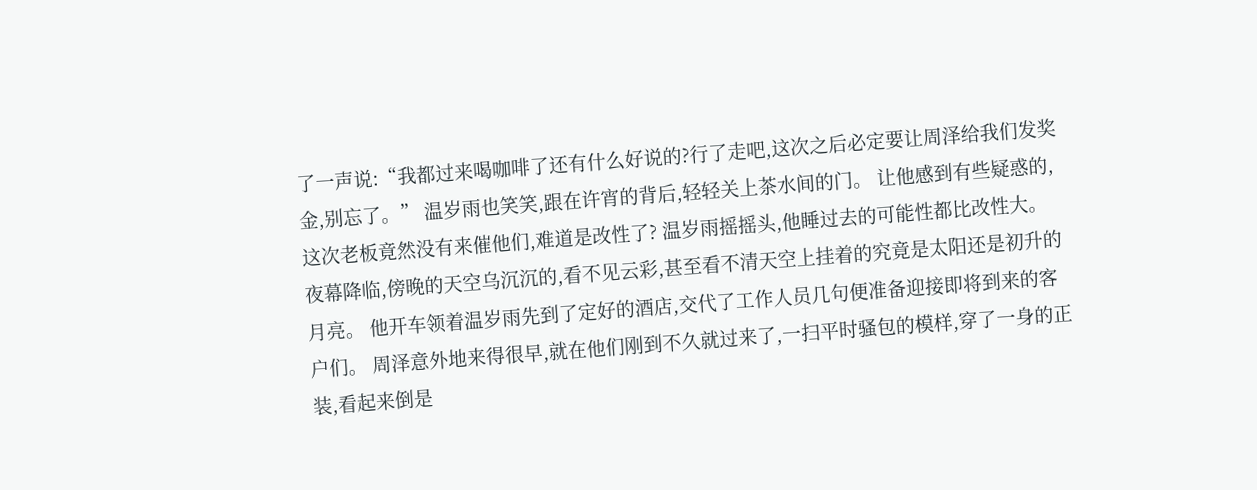了一声说:“我都过来喝咖啡了还有什么好说的?行了走吧,这次之后必定要让周泽给我们发奖金,别忘了。” 温岁雨也笑笑,跟在许宵的背后,轻轻关上茶水间的门。 让他感到有些疑惑的,这次老板竟然没有来催他们,难道是改性了? 温岁雨摇摇头,他睡过去的可能性都比改性大。 夜幕降临,傍晚的天空乌沉沉的,看不见云彩,甚至看不清天空上挂着的究竟是太阳还是初升的月亮。 他开车领着温岁雨先到了定好的酒店,交代了工作人员几句便准备迎接即将到来的客户们。 周泽意外地来得很早,就在他们刚到不久就过来了,一扫平时骚包的模样,穿了一身的正装,看起来倒是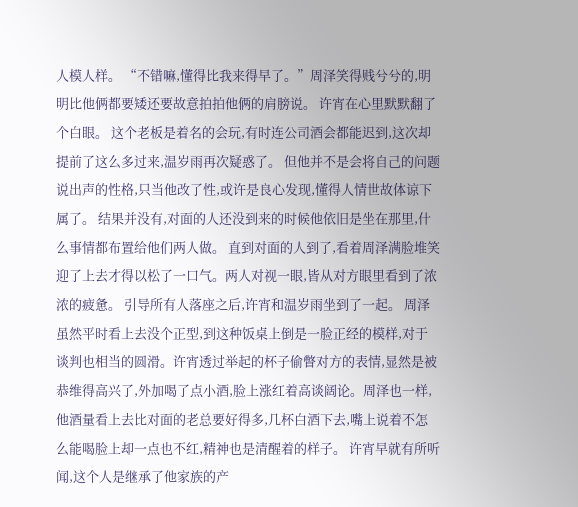人模人样。 “不错嘛,懂得比我来得早了。”周泽笑得贱兮兮的,明明比他俩都要矮还要故意拍拍他俩的肩膀说。 许宵在心里默默翻了个白眼。 这个老板是着名的会玩,有时连公司酒会都能迟到,这次却提前了这么多过来,温岁雨再次疑惑了。 但他并不是会将自己的问题说出声的性格,只当他改了性,或许是良心发现,懂得人情世故体谅下属了。 结果并没有,对面的人还没到来的时候他依旧是坐在那里,什么事情都布置给他们两人做。 直到对面的人到了,看着周泽满脸堆笑迎了上去才得以松了一口气。两人对视一眼,皆从对方眼里看到了浓浓的疲惫。 引导所有人落座之后,许宵和温岁雨坐到了一起。 周泽虽然平时看上去没个正型,到这种饭桌上倒是一脸正经的模样,对于谈判也相当的圆滑。许宵透过举起的杯子偷瞥对方的表情,显然是被恭维得高兴了,外加喝了点小酒,脸上涨红着高谈阔论。周泽也一样,他酒量看上去比对面的老总要好得多,几杯白酒下去,嘴上说着不怎么能喝脸上却一点也不红,精神也是清醒着的样子。 许宵早就有所听闻,这个人是继承了他家族的产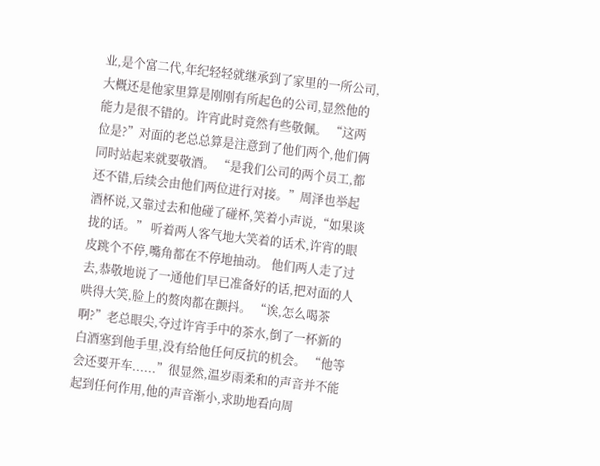业,是个富二代,年纪轻轻就继承到了家里的一所公司,大概还是他家里算是刚刚有所起色的公司,显然他的能力是很不错的。许宵此时竟然有些敬佩。 “这两位是?”对面的老总总算是注意到了他们两个,他们俩同时站起来就要敬酒。 “是我们公司的两个员工,都还不错,后续会由他们两位进行对接。”周泽也举起酒杯说,又靠过去和他碰了碰杯,笑着小声说,“如果谈拢的话。” 听着两人客气地大笑着的话术,许宵的眼皮跳个不停,嘴角都在不停地抽动。 他们两人走了过去,恭敬地说了一通他们早已准备好的话,把对面的人哄得大笑,脸上的赘肉都在颤抖。 “诶,怎么喝茶啊?”老总眼尖,夺过许宵手中的茶水,倒了一杯新的白酒塞到他手里,没有给他任何反抗的机会。 “他等会还要开车......”很显然,温岁雨柔和的声音并不能起到任何作用,他的声音渐小,求助地看向周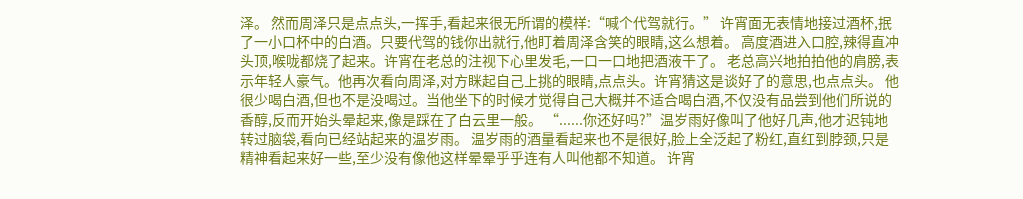泽。 然而周泽只是点点头,一挥手,看起来很无所谓的模样:“喊个代驾就行。” 许宵面无表情地接过酒杯,抿了一小口杯中的白酒。只要代驾的钱你出就行,他盯着周泽含笑的眼睛,这么想着。 高度酒进入口腔,辣得直冲头顶,喉咙都烧了起来。许宵在老总的注视下心里发毛,一口一口地把酒液干了。 老总高兴地拍拍他的肩膀,表示年轻人豪气。他再次看向周泽,对方眯起自己上挑的眼睛,点点头。许宵猜这是谈好了的意思,也点点头。 他很少喝白酒,但也不是没喝过。当他坐下的时候才觉得自己大概并不适合喝白酒,不仅没有品尝到他们所说的香醇,反而开始头晕起来,像是踩在了白云里一般。 “......你还好吗?”温岁雨好像叫了他好几声,他才迟钝地转过脑袋,看向已经站起来的温岁雨。 温岁雨的酒量看起来也不是很好,脸上全泛起了粉红,直红到脖颈,只是精神看起来好一些,至少没有像他这样晕晕乎乎连有人叫他都不知道。 许宵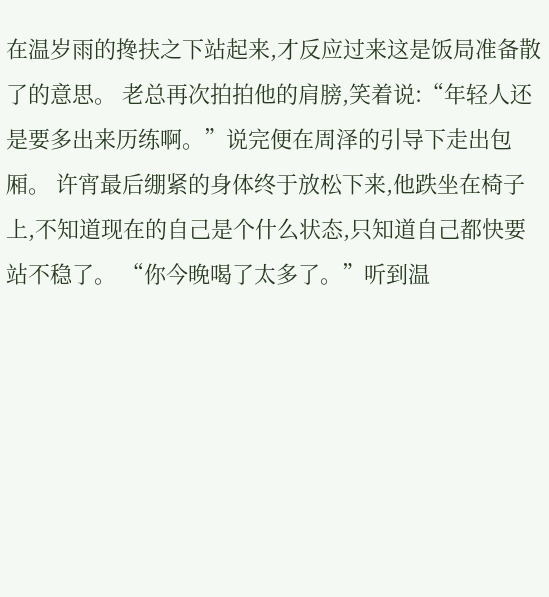在温岁雨的搀扶之下站起来,才反应过来这是饭局准备散了的意思。 老总再次拍拍他的肩膀,笑着说:“年轻人还是要多出来历练啊。”说完便在周泽的引导下走出包厢。 许宵最后绷紧的身体终于放松下来,他跌坐在椅子上,不知道现在的自己是个什么状态,只知道自己都快要站不稳了。 “你今晚喝了太多了。”听到温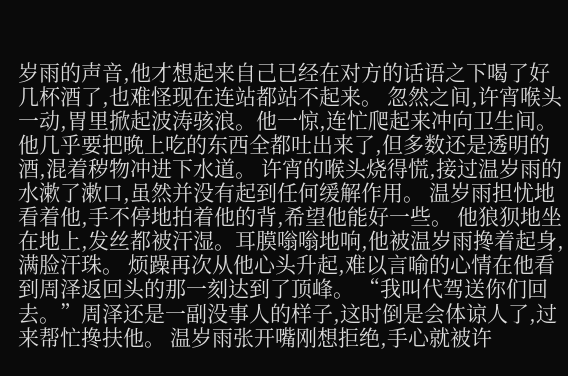岁雨的声音,他才想起来自己已经在对方的话语之下喝了好几杯酒了,也难怪现在连站都站不起来。 忽然之间,许宵喉头一动,胃里掀起波涛骇浪。他一惊,连忙爬起来冲向卫生间。 他几乎要把晚上吃的东西全都吐出来了,但多数还是透明的酒,混着秽物冲进下水道。 许宵的喉头烧得慌,接过温岁雨的水漱了漱口,虽然并没有起到任何缓解作用。 温岁雨担忧地看着他,手不停地拍着他的背,希望他能好一些。 他狼狈地坐在地上,发丝都被汗湿。耳膜嗡嗡地响,他被温岁雨搀着起身,满脸汗珠。 烦躁再次从他心头升起,难以言喻的心情在他看到周泽返回头的那一刻达到了顶峰。 “我叫代驾送你们回去。”周泽还是一副没事人的样子,这时倒是会体谅人了,过来帮忙搀扶他。 温岁雨张开嘴刚想拒绝,手心就被许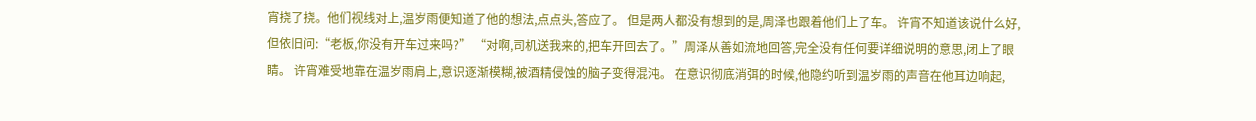宵挠了挠。他们视线对上,温岁雨便知道了他的想法,点点头,答应了。 但是两人都没有想到的是,周泽也跟着他们上了车。 许宵不知道该说什么好,但依旧问:“老板,你没有开车过来吗?” “对啊,司机送我来的,把车开回去了。”周泽从善如流地回答,完全没有任何要详细说明的意思,闭上了眼睛。 许宵难受地靠在温岁雨肩上,意识逐渐模糊,被酒精侵蚀的脑子变得混沌。 在意识彻底消弭的时候,他隐约听到温岁雨的声音在他耳边响起,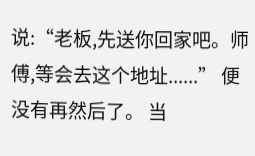说:“老板,先送你回家吧。师傅,等会去这个地址......” 便没有再然后了。 当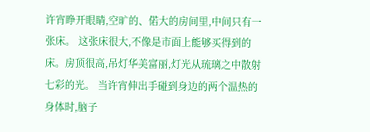许宵睁开眼睛,空旷的、偌大的房间里,中间只有一张床。 这张床很大,不像是市面上能够买得到的床。房顶很高,吊灯华美富丽,灯光从琉璃之中散射七彩的光。 当许宵伸出手碰到身边的两个温热的身体时,脑子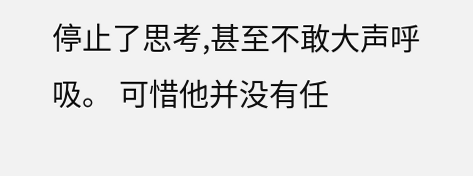停止了思考,甚至不敢大声呼吸。 可惜他并没有任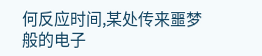何反应时间,某处传来噩梦般的电子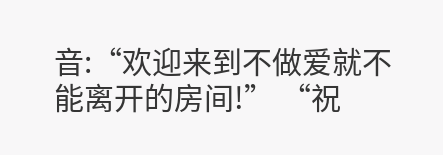音:“欢迎来到不做爱就不能离开的房间!” “祝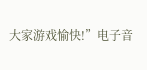大家游戏愉快!”电子音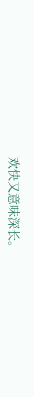欢快又意味深长。